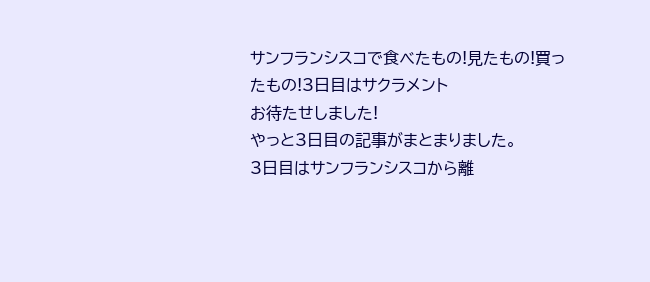サンフランシスコで食べたもの!見たもの!買ったもの!3日目はサクラメント
お待たせしました!
やっと3日目の記事がまとまりました。
3日目はサンフランシスコから離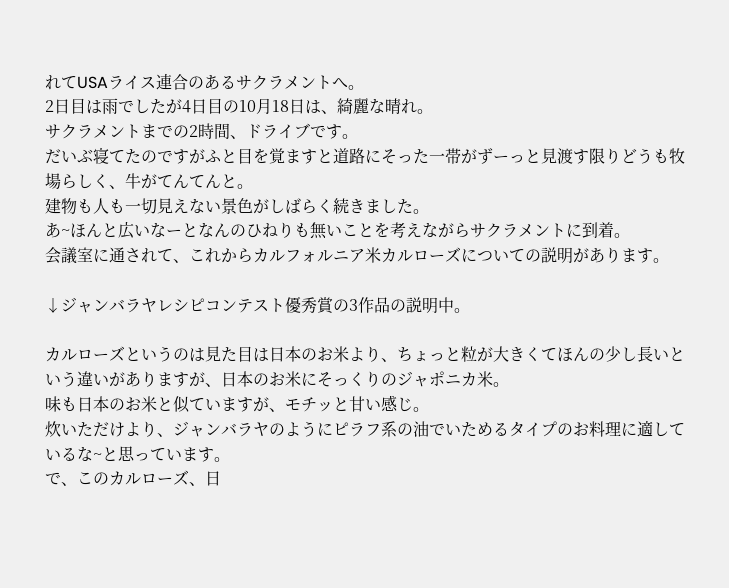れてUSAライス連合のあるサクラメントへ。
2日目は雨でしたが4日目の10月18日は、綺麗な晴れ。
サクラメントまでの2時間、ドライブです。
だいぶ寝てたのですがふと目を覚ますと道路にそった一帯がずーっと見渡す限りどうも牧場らしく、牛がてんてんと。
建物も人も一切見えない景色がしばらく続きました。
あ~ほんと広いなーとなんのひねりも無いことを考えながらサクラメントに到着。
会議室に通されて、これからカルフォルニア米カルローズについての説明があります。

↓ジャンバラヤレシピコンテスト優秀賞の3作品の説明中。

カルローズというのは見た目は日本のお米より、ちょっと粒が大きくてほんの少し長いという違いがありますが、日本のお米にそっくりのジャポニカ米。
味も日本のお米と似ていますが、モチッと甘い感じ。
炊いただけより、ジャンバラヤのようにピラフ系の油でいためるタイプのお料理に適しているな~と思っています。
で、このカルローズ、日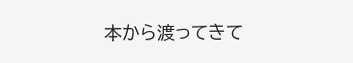本から渡ってきて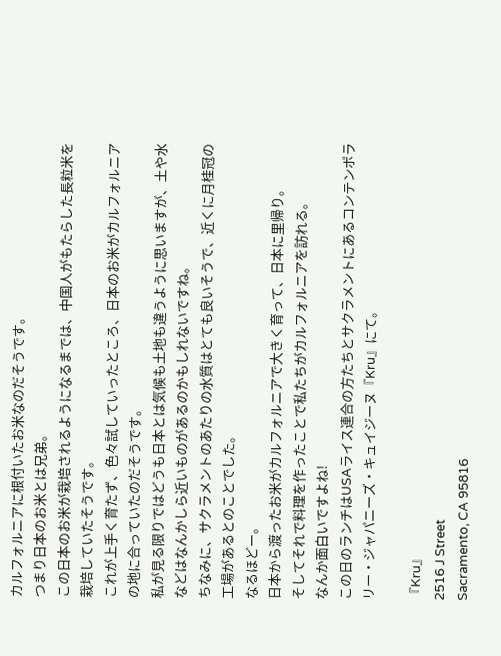カルフォルニアに根付いたお米なのだそうです。
つまり日本のお米とは兄弟。
この日本のお米が栽培されるようになるまでは、中国人がもたらした長粒米を栽培していたそうです。
これが上手く育たず、色々試していったところ、日本のお米がカルフォルニアの地に合っていたのだそうです。
私が見る限りではどうも日本とは気候も土地も違うように思いますが、土や水などはなんかしら近いものがあるのかもしれないですね。
ちなみに、サクラメントのあたりの水質はとても良いそうで、近くに月桂冠の工場があるとのことでした。
なるほどー。
日本から渡ったお米がカルフォルニアで大きく育って、日本に里帰り。
そしてそれで料理を作ったことで私たちがカルフォルニアを訪れる。
なんか面白いですよね!
この日のランチはUSAライス連合の方たちとサクラメントにあるコンテンポラリー・ジャパニーズ・キュイジーヌ『Kru』にて。

『Kru』
2516 J Street
Sacramento, CA 95816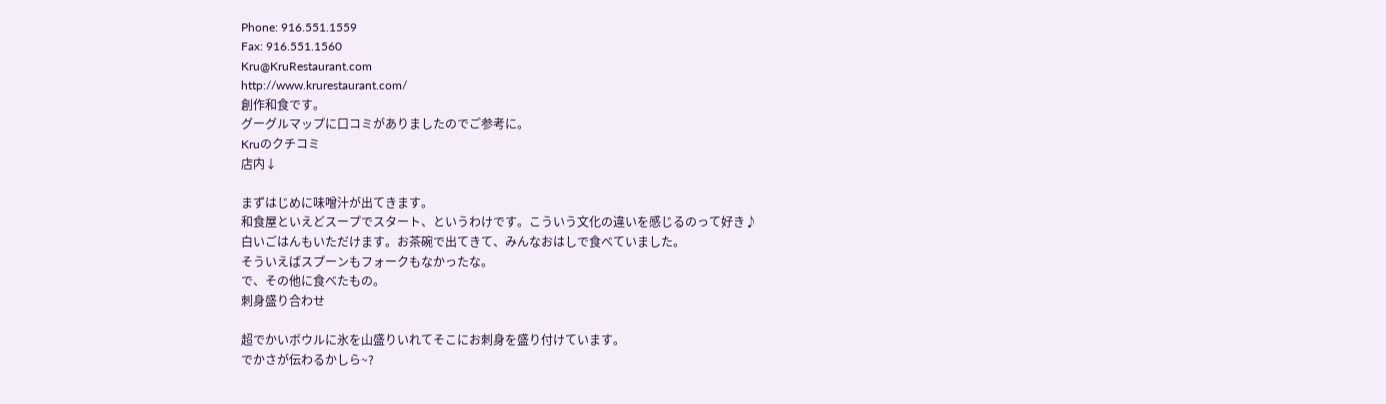Phone: 916.551.1559
Fax: 916.551.1560
Kru@KruRestaurant.com
http://www.krurestaurant.com/
創作和食です。
グーグルマップに口コミがありましたのでご参考に。
Kruのクチコミ
店内↓

まずはじめに味噌汁が出てきます。
和食屋といえどスープでスタート、というわけです。こういう文化の違いを感じるのって好き♪
白いごはんもいただけます。お茶碗で出てきて、みんなおはしで食べていました。
そういえばスプーンもフォークもなかったな。
で、その他に食べたもの。
刺身盛り合わせ

超でかいボウルに氷を山盛りいれてそこにお刺身を盛り付けています。
でかさが伝わるかしら~?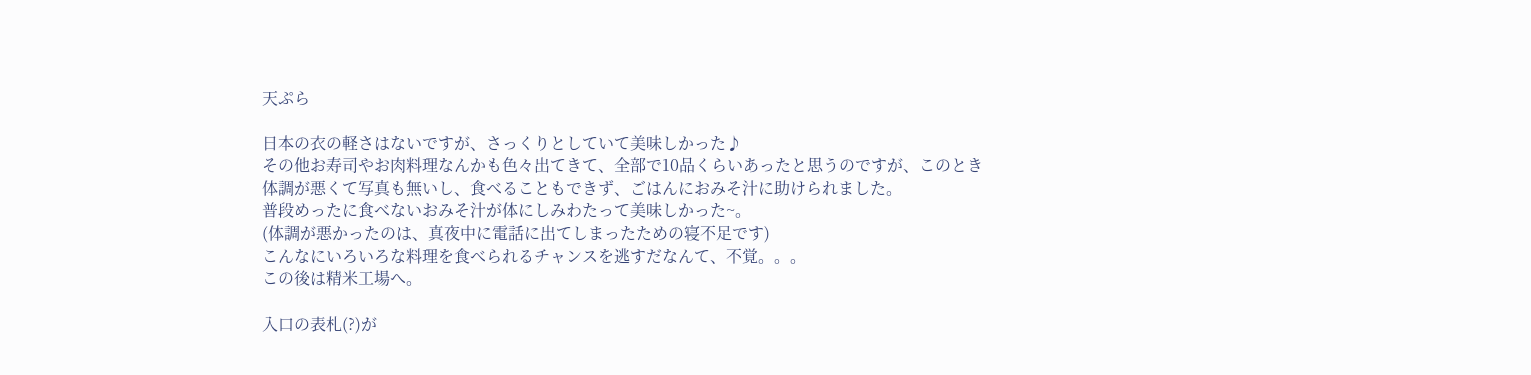天ぷら

日本の衣の軽さはないですが、さっくりとしていて美味しかった♪
その他お寿司やお肉料理なんかも色々出てきて、全部で10品くらいあったと思うのですが、このとき体調が悪くて写真も無いし、食べることもできず、ごはんにおみそ汁に助けられました。
普段めったに食べないおみそ汁が体にしみわたって美味しかった~。
(体調が悪かったのは、真夜中に電話に出てしまったための寝不足です)
こんなにいろいろな料理を食べられるチャンスを逃すだなんて、不覚。。。
この後は精米工場へ。

入口の表札(?)が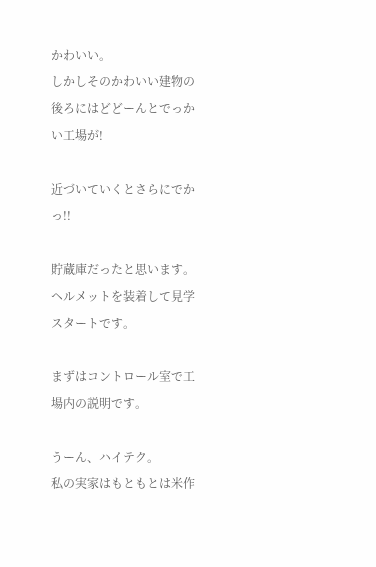かわいい。
しかしそのかわいい建物の後ろにはどどーんとでっかい工場が!

近づいていくとさらにでかっ!!

貯蔵庫だったと思います。
ヘルメットを装着して見学スタートです。

まずはコントロール室で工場内の説明です。

うーん、ハイテク。
私の実家はもともとは米作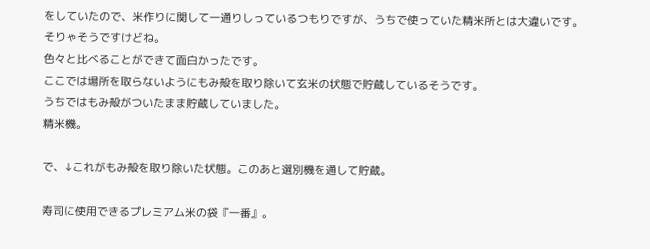をしていたので、米作りに関して一通りしっているつもりですが、うちで使っていた精米所とは大違いです。
そりゃそうですけどね。
色々と比べることができて面白かったです。
ここでは場所を取らないようにもみ殻を取り除いて玄米の状態で貯蔵しているそうです。
うちではもみ殻がついたまま貯蔵していました。
精米機。

で、↓これがもみ殻を取り除いた状態。このあと選別機を通して貯蔵。

寿司に使用できるプレミアム米の袋『一番』。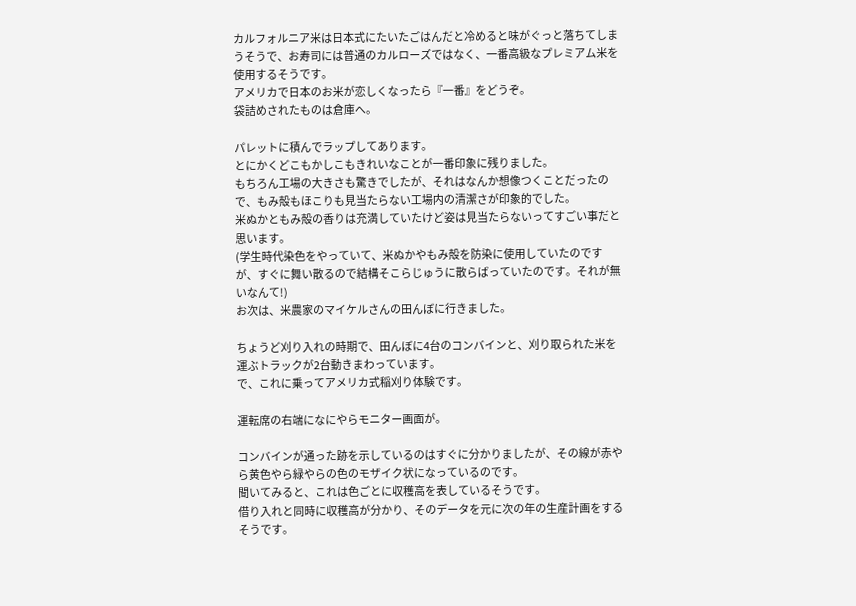カルフォルニア米は日本式にたいたごはんだと冷めると味がぐっと落ちてしまうそうで、お寿司には普通のカルローズではなく、一番高級なプレミアム米を使用するそうです。
アメリカで日本のお米が恋しくなったら『一番』をどうぞ。
袋詰めされたものは倉庫へ。

パレットに積んでラップしてあります。
とにかくどこもかしこもきれいなことが一番印象に残りました。
もちろん工場の大きさも驚きでしたが、それはなんか想像つくことだったので、もみ殻もほこりも見当たらない工場内の清潔さが印象的でした。
米ぬかともみ殻の香りは充満していたけど姿は見当たらないってすごい事だと思います。
(学生時代染色をやっていて、米ぬかやもみ殻を防染に使用していたのですが、すぐに舞い散るので結構そこらじゅうに散らばっていたのです。それが無いなんて!)
お次は、米農家のマイケルさんの田んぼに行きました。

ちょうど刈り入れの時期で、田んぼに4台のコンバインと、刈り取られた米を運ぶトラックが2台動きまわっています。
で、これに乗ってアメリカ式稲刈り体験です。

運転席の右端になにやらモニター画面が。

コンバインが通った跡を示しているのはすぐに分かりましたが、その線が赤やら黄色やら緑やらの色のモザイク状になっているのです。
聞いてみると、これは色ごとに収穫高を表しているそうです。
借り入れと同時に収穫高が分かり、そのデータを元に次の年の生産計画をするそうです。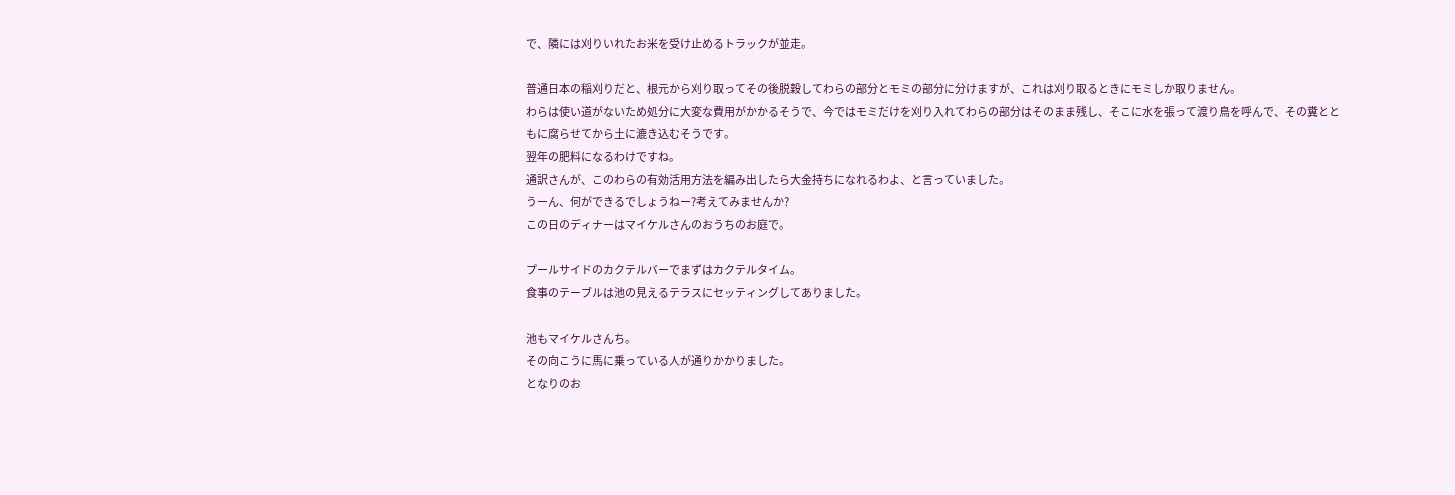で、隣には刈りいれたお米を受け止めるトラックが並走。

普通日本の稲刈りだと、根元から刈り取ってその後脱穀してわらの部分とモミの部分に分けますが、これは刈り取るときにモミしか取りません。
わらは使い道がないため処分に大変な費用がかかるそうで、今ではモミだけを刈り入れてわらの部分はそのまま残し、そこに水を張って渡り鳥を呼んで、その糞とともに腐らせてから土に漉き込むそうです。
翌年の肥料になるわけですね。
通訳さんが、このわらの有効活用方法を編み出したら大金持ちになれるわよ、と言っていました。
うーん、何ができるでしょうねー?考えてみませんか?
この日のディナーはマイケルさんのおうちのお庭で。

プールサイドのカクテルバーでまずはカクテルタイム。
食事のテーブルは池の見えるテラスにセッティングしてありました。

池もマイケルさんち。
その向こうに馬に乗っている人が通りかかりました。
となりのお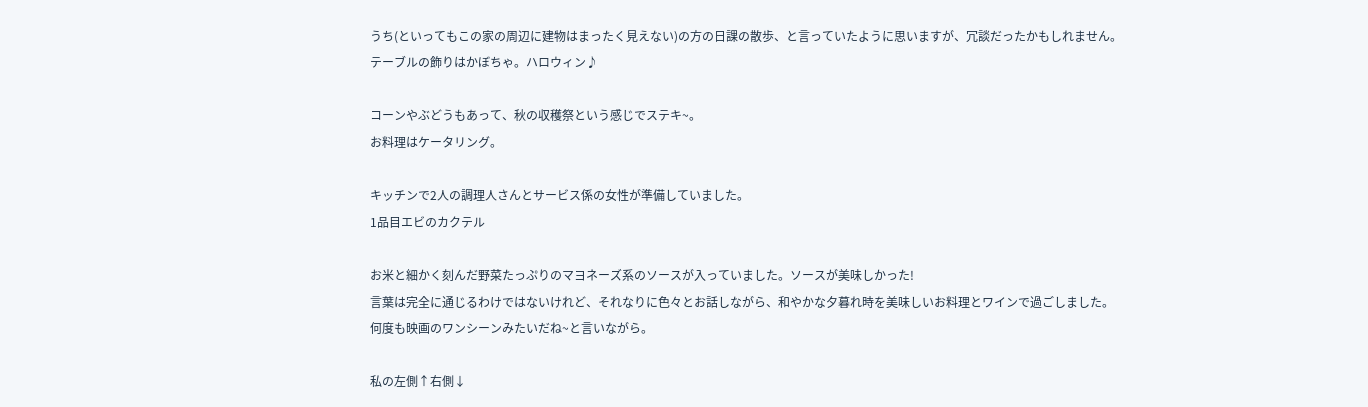うち(といってもこの家の周辺に建物はまったく見えない)の方の日課の散歩、と言っていたように思いますが、冗談だったかもしれません。
テーブルの飾りはかぼちゃ。ハロウィン♪

コーンやぶどうもあって、秋の収穫祭という感じでステキ~。
お料理はケータリング。

キッチンで2人の調理人さんとサービス係の女性が準備していました。
1品目エビのカクテル

お米と細かく刻んだ野菜たっぷりのマヨネーズ系のソースが入っていました。ソースが美味しかった!
言葉は完全に通じるわけではないけれど、それなりに色々とお話しながら、和やかな夕暮れ時を美味しいお料理とワインで過ごしました。
何度も映画のワンシーンみたいだね~と言いながら。

私の左側↑右側↓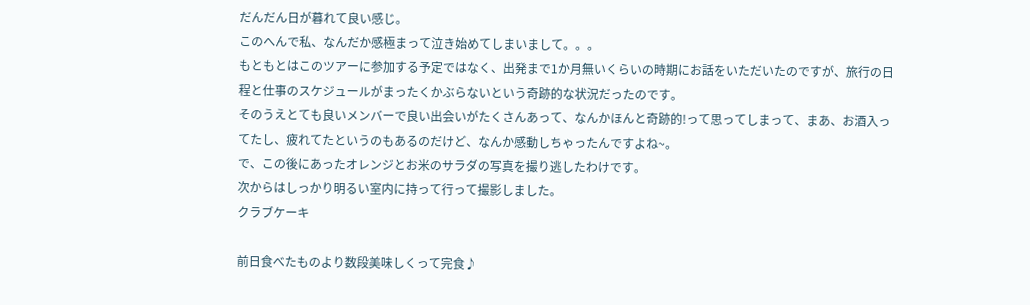だんだん日が暮れて良い感じ。
このへんで私、なんだか感極まって泣き始めてしまいまして。。。
もともとはこのツアーに参加する予定ではなく、出発まで1か月無いくらいの時期にお話をいただいたのですが、旅行の日程と仕事のスケジュールがまったくかぶらないという奇跡的な状況だったのです。
そのうえとても良いメンバーで良い出会いがたくさんあって、なんかほんと奇跡的!って思ってしまって、まあ、お酒入ってたし、疲れてたというのもあるのだけど、なんか感動しちゃったんですよね~。
で、この後にあったオレンジとお米のサラダの写真を撮り逃したわけです。
次からはしっかり明るい室内に持って行って撮影しました。
クラブケーキ

前日食べたものより数段美味しくって完食♪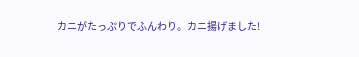カニがたっぷりでふんわり。カニ揚げました!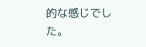的な感じでした。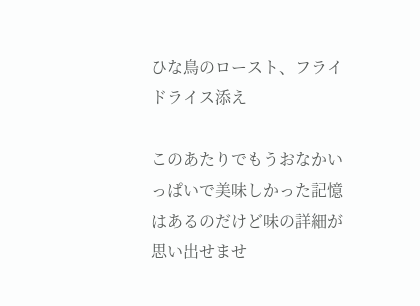ひな鳥のロースト、フライドライス添え

このあたりでもうおなかいっぱいで美味しかった記憶はあるのだけど味の詳細が思い出せませ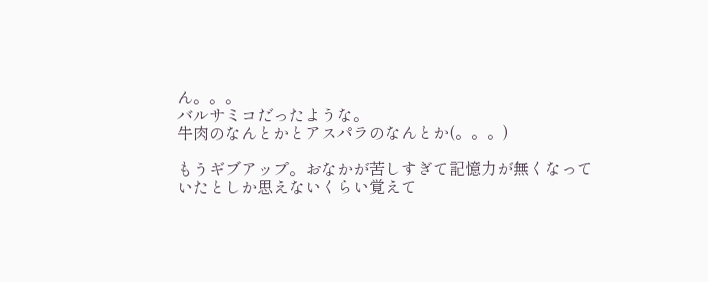ん。。。
バルサミコだったような。
牛肉のなんとかとアスパラのなんとか(。。。)

もうギブアップ。おなかが苦しすぎて記憶力が無くなっていたとしか思えないくらい覚えて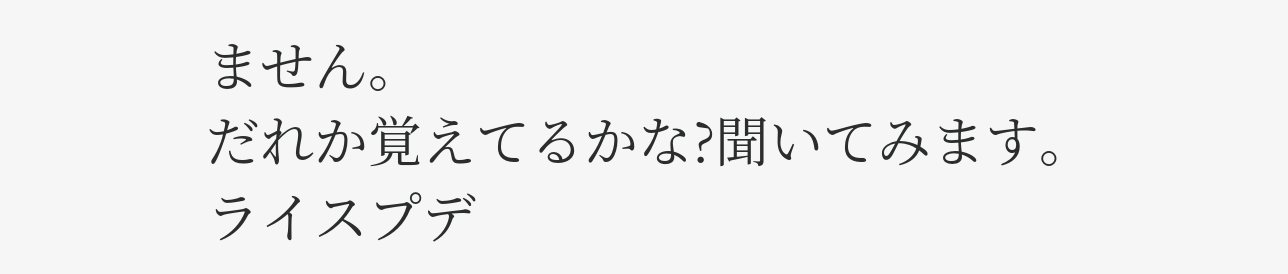ません。
だれか覚えてるかな?聞いてみます。
ライスプデ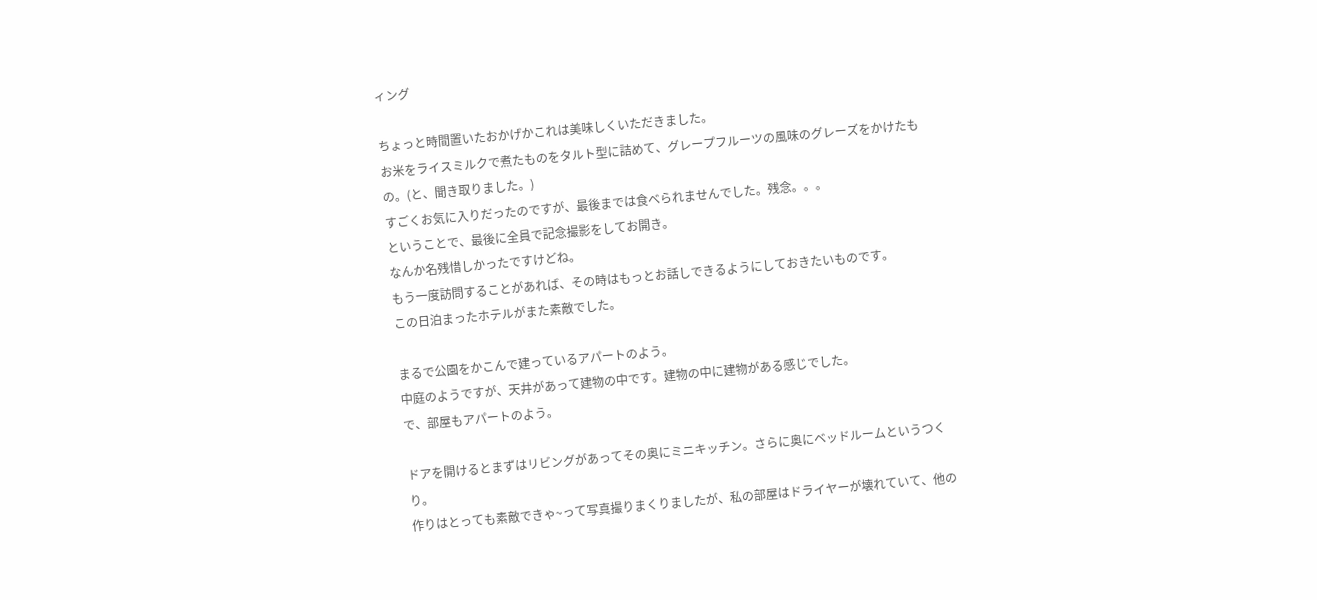ィング

ちょっと時間置いたおかげかこれは美味しくいただきました。
お米をライスミルクで煮たものをタルト型に詰めて、グレープフルーツの風味のグレーズをかけたもの。(と、聞き取りました。)
すごくお気に入りだったのですが、最後までは食べられませんでした。残念。。。
ということで、最後に全員で記念撮影をしてお開き。
なんか名残惜しかったですけどね。
もう一度訪問することがあれば、その時はもっとお話しできるようにしておきたいものです。
この日泊まったホテルがまた素敵でした。

まるで公園をかこんで建っているアパートのよう。
中庭のようですが、天井があって建物の中です。建物の中に建物がある感じでした。
で、部屋もアパートのよう。

ドアを開けるとまずはリビングがあってその奥にミニキッチン。さらに奥にベッドルームというつくり。
作りはとっても素敵できゃ~って写真撮りまくりましたが、私の部屋はドライヤーが壊れていて、他の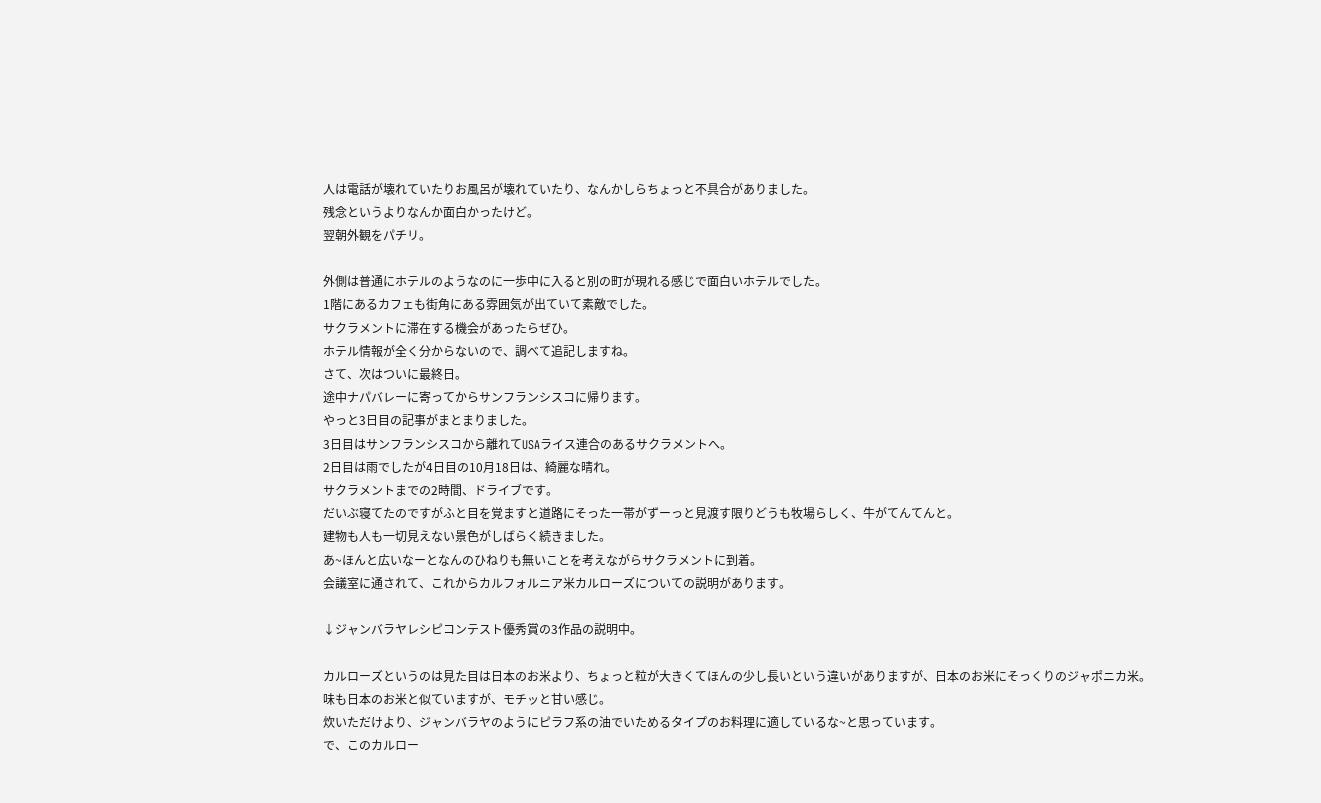人は電話が壊れていたりお風呂が壊れていたり、なんかしらちょっと不具合がありました。
残念というよりなんか面白かったけど。
翌朝外観をパチリ。

外側は普通にホテルのようなのに一歩中に入ると別の町が現れる感じで面白いホテルでした。
1階にあるカフェも街角にある雰囲気が出ていて素敵でした。
サクラメントに滞在する機会があったらぜひ。
ホテル情報が全く分からないので、調べて追記しますね。
さて、次はついに最終日。
途中ナパバレーに寄ってからサンフランシスコに帰ります。
やっと3日目の記事がまとまりました。
3日目はサンフランシスコから離れてUSAライス連合のあるサクラメントへ。
2日目は雨でしたが4日目の10月18日は、綺麗な晴れ。
サクラメントまでの2時間、ドライブです。
だいぶ寝てたのですがふと目を覚ますと道路にそった一帯がずーっと見渡す限りどうも牧場らしく、牛がてんてんと。
建物も人も一切見えない景色がしばらく続きました。
あ~ほんと広いなーとなんのひねりも無いことを考えながらサクラメントに到着。
会議室に通されて、これからカルフォルニア米カルローズについての説明があります。

↓ジャンバラヤレシピコンテスト優秀賞の3作品の説明中。

カルローズというのは見た目は日本のお米より、ちょっと粒が大きくてほんの少し長いという違いがありますが、日本のお米にそっくりのジャポニカ米。
味も日本のお米と似ていますが、モチッと甘い感じ。
炊いただけより、ジャンバラヤのようにピラフ系の油でいためるタイプのお料理に適しているな~と思っています。
で、このカルロー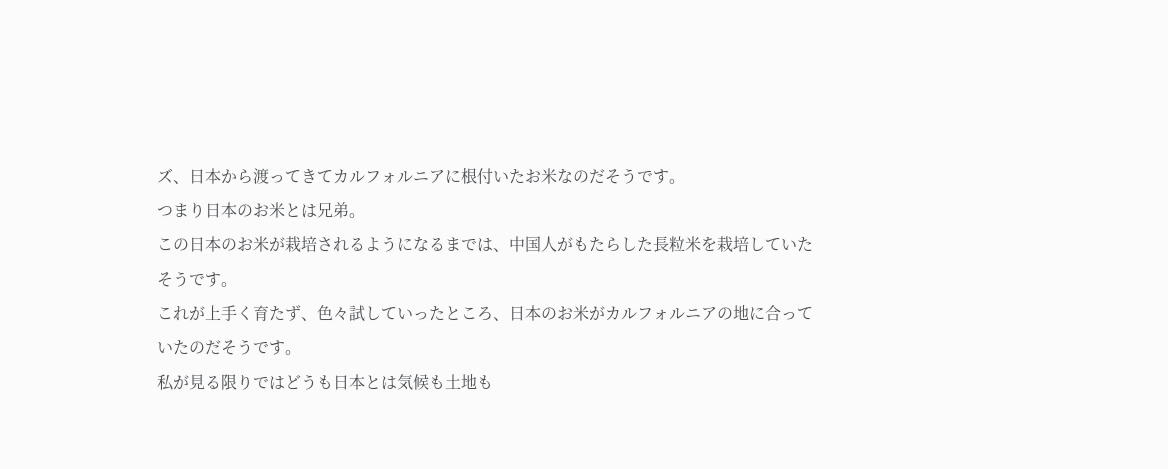ズ、日本から渡ってきてカルフォルニアに根付いたお米なのだそうです。
つまり日本のお米とは兄弟。
この日本のお米が栽培されるようになるまでは、中国人がもたらした長粒米を栽培していたそうです。
これが上手く育たず、色々試していったところ、日本のお米がカルフォルニアの地に合っていたのだそうです。
私が見る限りではどうも日本とは気候も土地も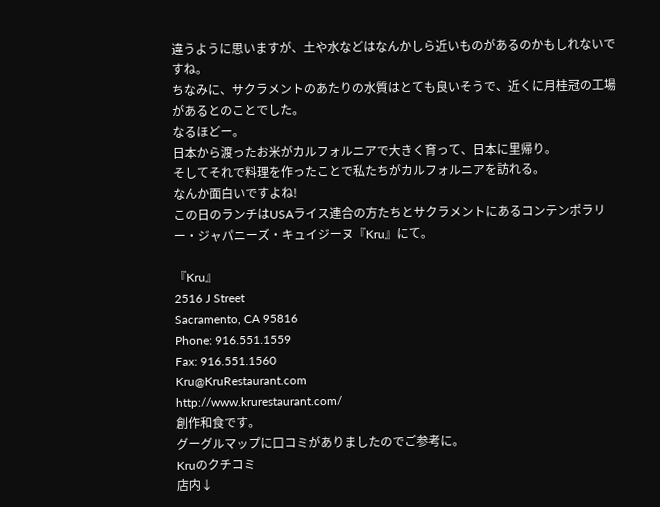違うように思いますが、土や水などはなんかしら近いものがあるのかもしれないですね。
ちなみに、サクラメントのあたりの水質はとても良いそうで、近くに月桂冠の工場があるとのことでした。
なるほどー。
日本から渡ったお米がカルフォルニアで大きく育って、日本に里帰り。
そしてそれで料理を作ったことで私たちがカルフォルニアを訪れる。
なんか面白いですよね!
この日のランチはUSAライス連合の方たちとサクラメントにあるコンテンポラリー・ジャパニーズ・キュイジーヌ『Kru』にて。

『Kru』
2516 J Street
Sacramento, CA 95816
Phone: 916.551.1559
Fax: 916.551.1560
Kru@KruRestaurant.com
http://www.krurestaurant.com/
創作和食です。
グーグルマップに口コミがありましたのでご参考に。
Kruのクチコミ
店内↓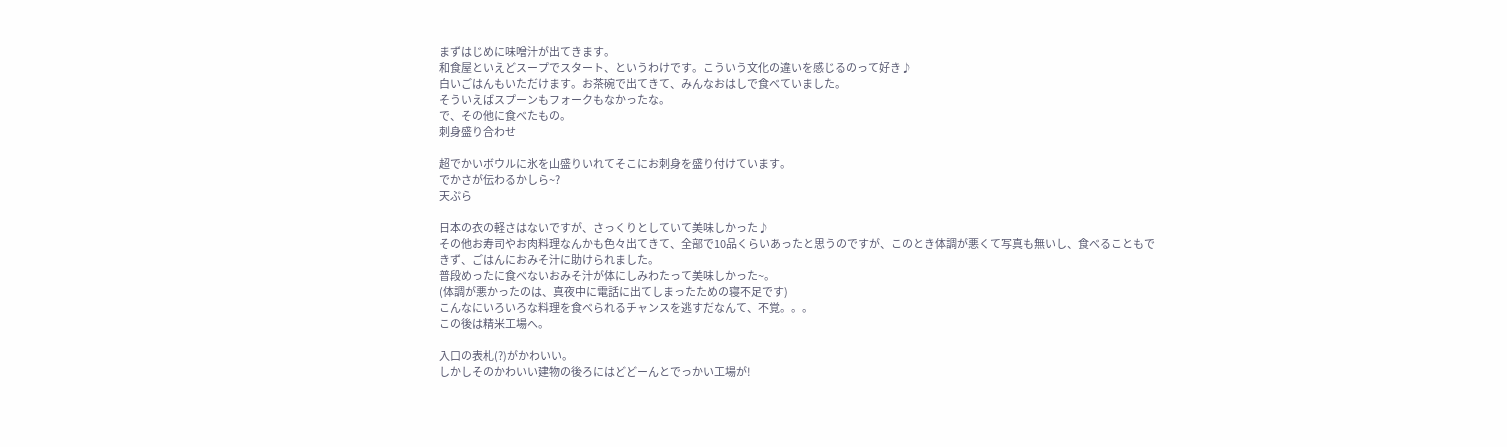まずはじめに味噌汁が出てきます。
和食屋といえどスープでスタート、というわけです。こういう文化の違いを感じるのって好き♪
白いごはんもいただけます。お茶碗で出てきて、みんなおはしで食べていました。
そういえばスプーンもフォークもなかったな。
で、その他に食べたもの。
刺身盛り合わせ

超でかいボウルに氷を山盛りいれてそこにお刺身を盛り付けています。
でかさが伝わるかしら~?
天ぷら

日本の衣の軽さはないですが、さっくりとしていて美味しかった♪
その他お寿司やお肉料理なんかも色々出てきて、全部で10品くらいあったと思うのですが、このとき体調が悪くて写真も無いし、食べることもできず、ごはんにおみそ汁に助けられました。
普段めったに食べないおみそ汁が体にしみわたって美味しかった~。
(体調が悪かったのは、真夜中に電話に出てしまったための寝不足です)
こんなにいろいろな料理を食べられるチャンスを逃すだなんて、不覚。。。
この後は精米工場へ。

入口の表札(?)がかわいい。
しかしそのかわいい建物の後ろにはどどーんとでっかい工場が!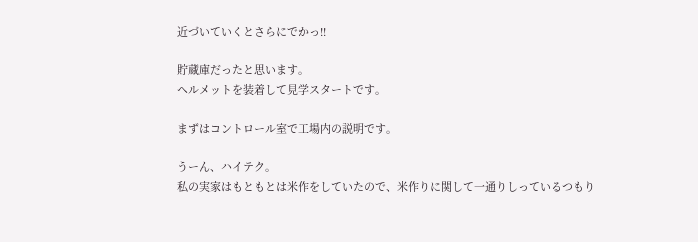近づいていくとさらにでかっ!!

貯蔵庫だったと思います。
ヘルメットを装着して見学スタートです。

まずはコントロール室で工場内の説明です。

うーん、ハイテク。
私の実家はもともとは米作をしていたので、米作りに関して一通りしっているつもり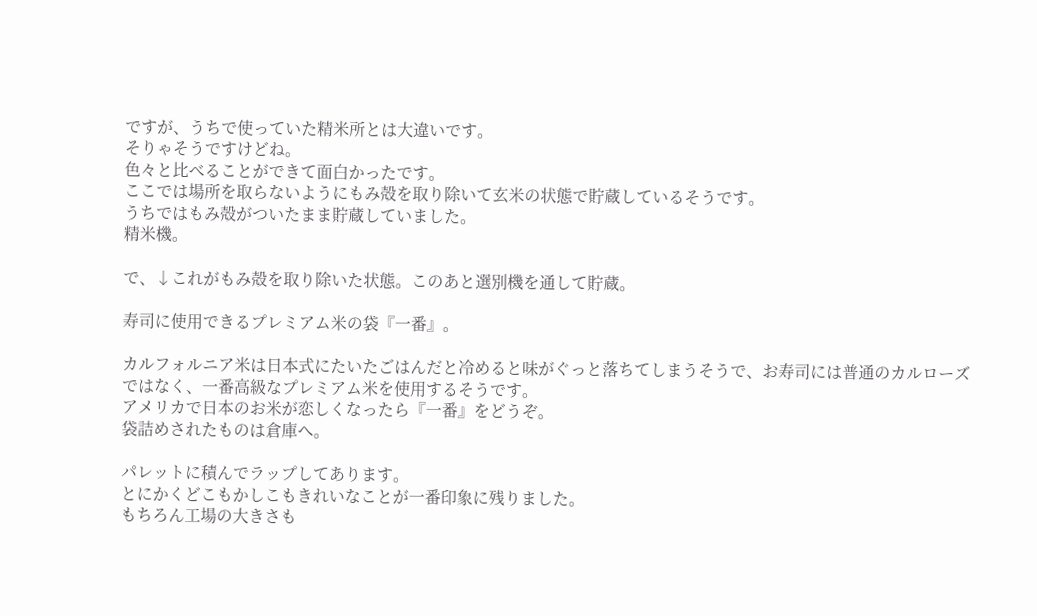ですが、うちで使っていた精米所とは大違いです。
そりゃそうですけどね。
色々と比べることができて面白かったです。
ここでは場所を取らないようにもみ殻を取り除いて玄米の状態で貯蔵しているそうです。
うちではもみ殻がついたまま貯蔵していました。
精米機。

で、↓これがもみ殻を取り除いた状態。このあと選別機を通して貯蔵。

寿司に使用できるプレミアム米の袋『一番』。

カルフォルニア米は日本式にたいたごはんだと冷めると味がぐっと落ちてしまうそうで、お寿司には普通のカルローズではなく、一番高級なプレミアム米を使用するそうです。
アメリカで日本のお米が恋しくなったら『一番』をどうぞ。
袋詰めされたものは倉庫へ。

パレットに積んでラップしてあります。
とにかくどこもかしこもきれいなことが一番印象に残りました。
もちろん工場の大きさも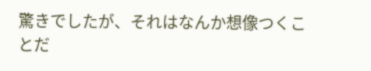驚きでしたが、それはなんか想像つくことだ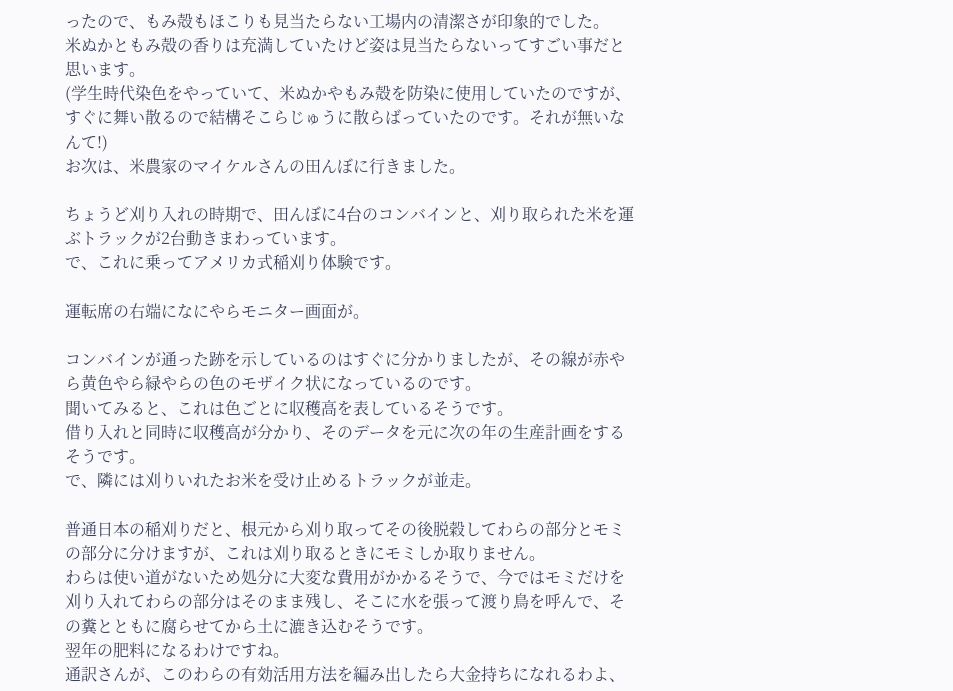ったので、もみ殻もほこりも見当たらない工場内の清潔さが印象的でした。
米ぬかともみ殻の香りは充満していたけど姿は見当たらないってすごい事だと思います。
(学生時代染色をやっていて、米ぬかやもみ殻を防染に使用していたのですが、すぐに舞い散るので結構そこらじゅうに散らばっていたのです。それが無いなんて!)
お次は、米農家のマイケルさんの田んぼに行きました。

ちょうど刈り入れの時期で、田んぼに4台のコンバインと、刈り取られた米を運ぶトラックが2台動きまわっています。
で、これに乗ってアメリカ式稲刈り体験です。

運転席の右端になにやらモニター画面が。

コンバインが通った跡を示しているのはすぐに分かりましたが、その線が赤やら黄色やら緑やらの色のモザイク状になっているのです。
聞いてみると、これは色ごとに収穫高を表しているそうです。
借り入れと同時に収穫高が分かり、そのデータを元に次の年の生産計画をするそうです。
で、隣には刈りいれたお米を受け止めるトラックが並走。

普通日本の稲刈りだと、根元から刈り取ってその後脱穀してわらの部分とモミの部分に分けますが、これは刈り取るときにモミしか取りません。
わらは使い道がないため処分に大変な費用がかかるそうで、今ではモミだけを刈り入れてわらの部分はそのまま残し、そこに水を張って渡り鳥を呼んで、その糞とともに腐らせてから土に漉き込むそうです。
翌年の肥料になるわけですね。
通訳さんが、このわらの有効活用方法を編み出したら大金持ちになれるわよ、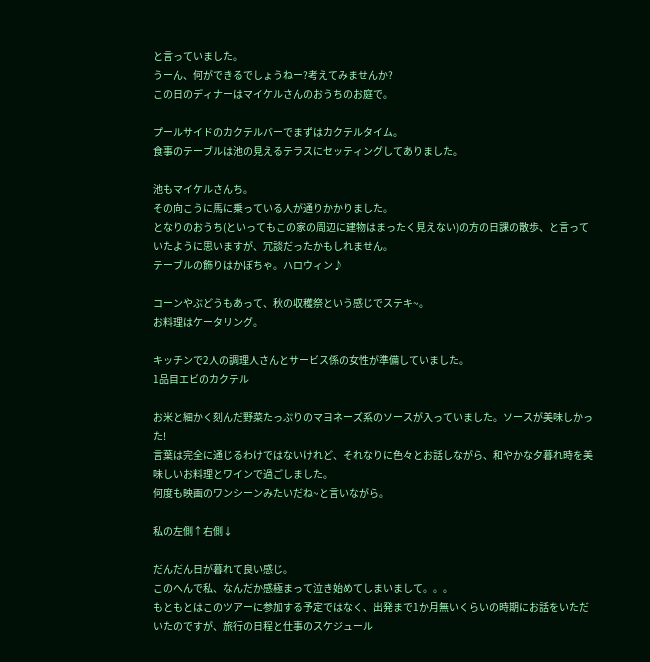と言っていました。
うーん、何ができるでしょうねー?考えてみませんか?
この日のディナーはマイケルさんのおうちのお庭で。

プールサイドのカクテルバーでまずはカクテルタイム。
食事のテーブルは池の見えるテラスにセッティングしてありました。

池もマイケルさんち。
その向こうに馬に乗っている人が通りかかりました。
となりのおうち(といってもこの家の周辺に建物はまったく見えない)の方の日課の散歩、と言っていたように思いますが、冗談だったかもしれません。
テーブルの飾りはかぼちゃ。ハロウィン♪

コーンやぶどうもあって、秋の収穫祭という感じでステキ~。
お料理はケータリング。

キッチンで2人の調理人さんとサービス係の女性が準備していました。
1品目エビのカクテル

お米と細かく刻んだ野菜たっぷりのマヨネーズ系のソースが入っていました。ソースが美味しかった!
言葉は完全に通じるわけではないけれど、それなりに色々とお話しながら、和やかな夕暮れ時を美味しいお料理とワインで過ごしました。
何度も映画のワンシーンみたいだね~と言いながら。

私の左側↑右側↓

だんだん日が暮れて良い感じ。
このへんで私、なんだか感極まって泣き始めてしまいまして。。。
もともとはこのツアーに参加する予定ではなく、出発まで1か月無いくらいの時期にお話をいただいたのですが、旅行の日程と仕事のスケジュール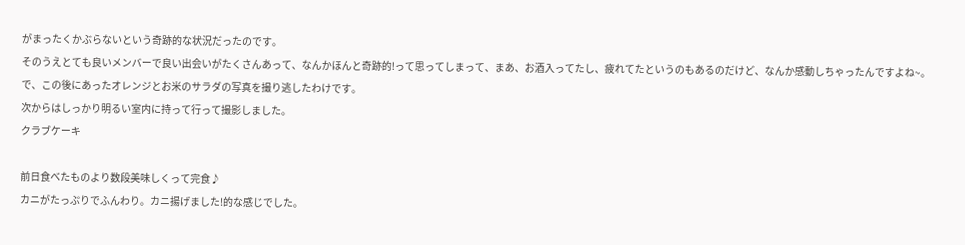がまったくかぶらないという奇跡的な状況だったのです。
そのうえとても良いメンバーで良い出会いがたくさんあって、なんかほんと奇跡的!って思ってしまって、まあ、お酒入ってたし、疲れてたというのもあるのだけど、なんか感動しちゃったんですよね~。
で、この後にあったオレンジとお米のサラダの写真を撮り逃したわけです。
次からはしっかり明るい室内に持って行って撮影しました。
クラブケーキ

前日食べたものより数段美味しくって完食♪
カニがたっぷりでふんわり。カニ揚げました!的な感じでした。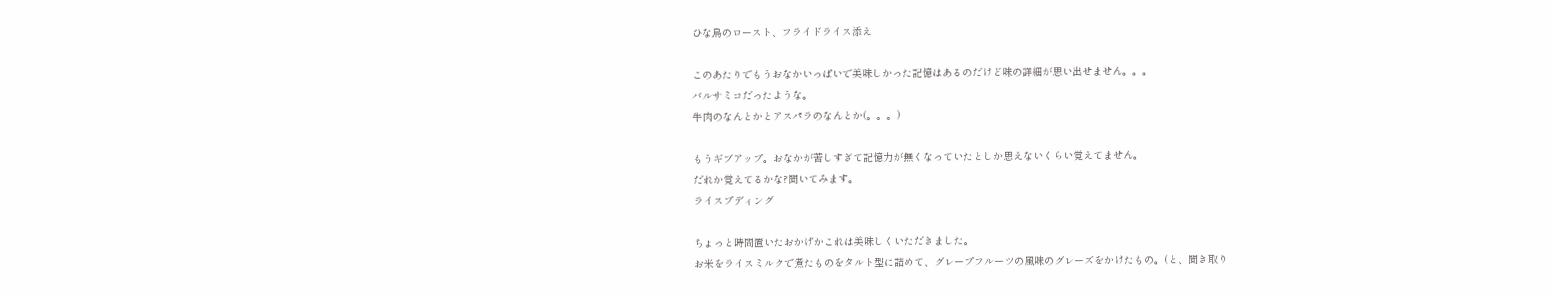ひな鳥のロースト、フライドライス添え

このあたりでもうおなかいっぱいで美味しかった記憶はあるのだけど味の詳細が思い出せません。。。
バルサミコだったような。
牛肉のなんとかとアスパラのなんとか(。。。)

もうギブアップ。おなかが苦しすぎて記憶力が無くなっていたとしか思えないくらい覚えてません。
だれか覚えてるかな?聞いてみます。
ライスプディング

ちょっと時間置いたおかげかこれは美味しくいただきました。
お米をライスミルクで煮たものをタルト型に詰めて、グレープフルーツの風味のグレーズをかけたもの。(と、聞き取り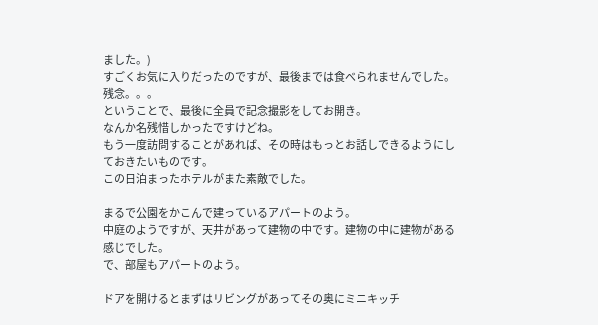ました。)
すごくお気に入りだったのですが、最後までは食べられませんでした。残念。。。
ということで、最後に全員で記念撮影をしてお開き。
なんか名残惜しかったですけどね。
もう一度訪問することがあれば、その時はもっとお話しできるようにしておきたいものです。
この日泊まったホテルがまた素敵でした。

まるで公園をかこんで建っているアパートのよう。
中庭のようですが、天井があって建物の中です。建物の中に建物がある感じでした。
で、部屋もアパートのよう。

ドアを開けるとまずはリビングがあってその奥にミニキッチ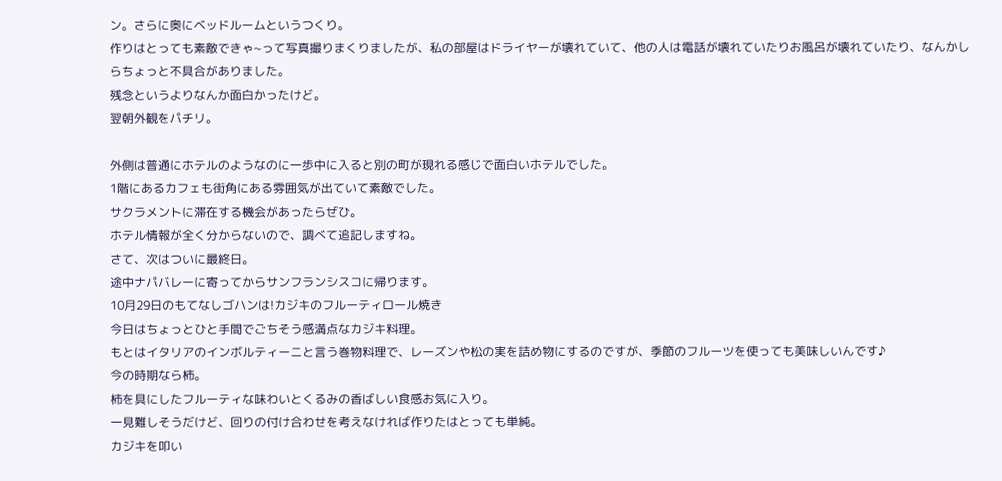ン。さらに奥にベッドルームというつくり。
作りはとっても素敵できゃ~って写真撮りまくりましたが、私の部屋はドライヤーが壊れていて、他の人は電話が壊れていたりお風呂が壊れていたり、なんかしらちょっと不具合がありました。
残念というよりなんか面白かったけど。
翌朝外観をパチリ。

外側は普通にホテルのようなのに一歩中に入ると別の町が現れる感じで面白いホテルでした。
1階にあるカフェも街角にある雰囲気が出ていて素敵でした。
サクラメントに滞在する機会があったらぜひ。
ホテル情報が全く分からないので、調べて追記しますね。
さて、次はついに最終日。
途中ナパバレーに寄ってからサンフランシスコに帰ります。
10月29日のもてなしゴハンは!カジキのフルーティロール焼き
今日はちょっとひと手間でごちそう感満点なカジキ料理。
もとはイタリアのインボルティーニと言う巻物料理で、レーズンや松の実を詰め物にするのですが、季節のフルーツを使っても美味しいんです♪
今の時期なら柿。
柿を具にしたフルーティな味わいとくるみの香ばしい食感お気に入り。
一見難しそうだけど、回りの付け合わせを考えなければ作りたはとっても単純。
カジキを叩い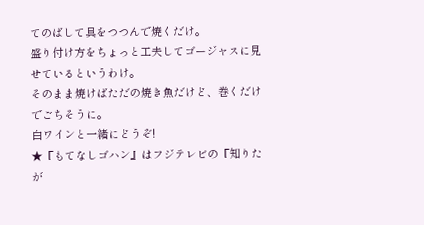てのばして具をつつんで焼くだけ。
盛り付け方をちょっと工夫してゴージャスに見せているというわけ。
そのまま焼けばただの焼き魚だけど、巻くだけでごちそうに。
白ワインと一緒にどうぞ!
★『もてなしゴハン』はフジテレビの『知りたが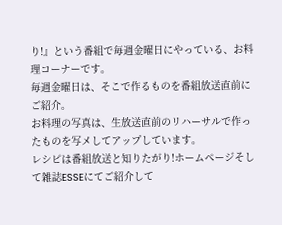り!』という番組で毎週金曜日にやっている、お料理コーナーです。
毎週金曜日は、そこで作るものを番組放送直前にご紹介。
お料理の写真は、生放送直前のリハーサルで作ったものを写メしてアップしています。
レシピは番組放送と知りたがり!ホームページそして雑誌ESSEにてご紹介して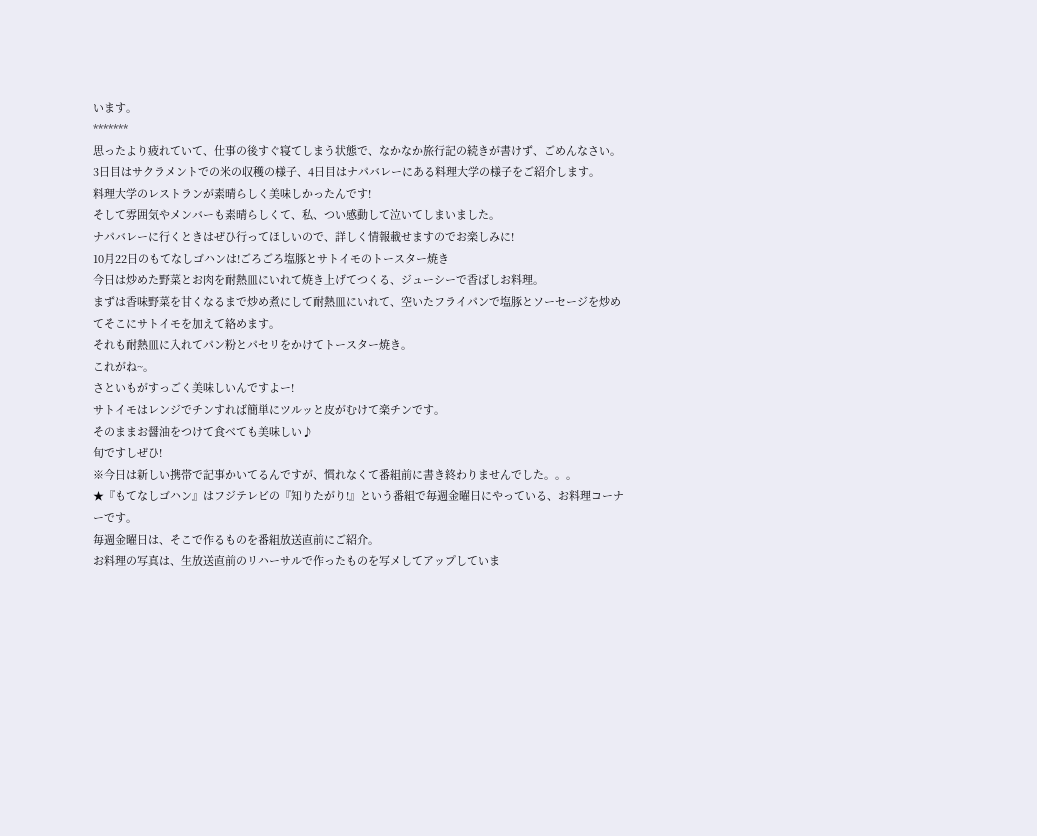います。
*******
思ったより疲れていて、仕事の後すぐ寝てしまう状態で、なかなか旅行記の続きが書けず、ごめんなさい。
3日目はサクラメントでの米の収穫の様子、4日目はナパバレーにある料理大学の様子をご紹介します。
料理大学のレストランが素晴らしく美味しかったんです!
そして雰囲気やメンバーも素晴らしくて、私、つい感動して泣いてしまいました。
ナパバレーに行くときはぜひ行ってほしいので、詳しく情報載せますのでお楽しみに!
10月22日のもてなしゴハンは!ごろごろ塩豚とサトイモのトースター焼き
今日は炒めた野菜とお肉を耐熱皿にいれて焼き上げてつくる、ジューシーで香ばしお料理。
まずは香味野菜を甘くなるまで炒め煮にして耐熱皿にいれて、空いたフライパンで塩豚とソーセージを炒めてそこにサトイモを加えて絡めます。
それも耐熱皿に入れてパン粉とパセリをかけてトースター焼き。
これがね~。
さといもがすっごく美味しいんですよー!
サトイモはレンジでチンすれば簡単にツルッと皮がむけて楽チンです。
そのままお醤油をつけて食べても美味しい♪
旬ですしぜひ!
※今日は新しい携帯で記事かいてるんですが、慣れなくて番組前に書き終わりませんでした。。。
★『もてなしゴハン』はフジテレビの『知りたがり!』という番組で毎週金曜日にやっている、お料理コーナーです。
毎週金曜日は、そこで作るものを番組放送直前にご紹介。
お料理の写真は、生放送直前のリハーサルで作ったものを写メしてアップしていま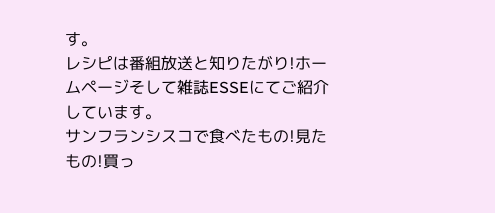す。
レシピは番組放送と知りたがり!ホームページそして雑誌ESSEにてご紹介しています。
サンフランシスコで食べたもの!見たもの!買っ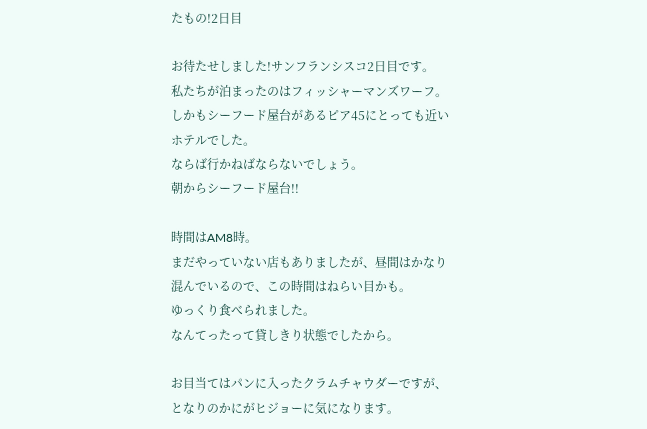たもの!2日目

お待たせしました!サンフランシスコ2日目です。
私たちが泊まったのはフィッシャーマンズワーフ。
しかもシーフード屋台があるピア45にとっても近いホテルでした。
ならば行かねばならないでしょう。
朝からシーフード屋台!!

時間はAM8時。
まだやっていない店もありましたが、昼間はかなり混んでいるので、この時間はねらい目かも。
ゆっくり食べられました。
なんてったって貸しきり状態でしたから。

お目当てはパンに入ったクラムチャウダーですが、となりのかにがヒジョーに気になります。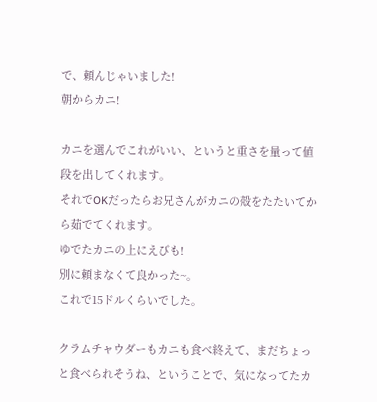で、頼んじゃいました!
朝からカニ!

カニを選んでこれがいい、というと重さを量って値段を出してくれます。
それでOKだったらお兄さんがカニの殻をたたいてから茹でてくれます。
ゆでたカニの上にえびも!
別に頼まなくて良かった~。
これで15ドルくらいでした。

クラムチャウダーもカニも食べ終えて、まだちょっと食べられそうね、ということで、気になってたカ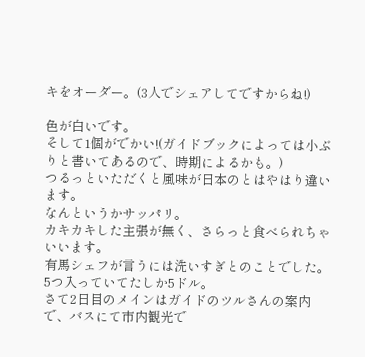キをオーダー。(3人でシェアしてですからね!)

色が白いです。
そして1個がでかい!(ガイドブックによっては小ぶりと書いてあるので、時期によるかも。)
つるっといただくと風味が日本のとはやはり違います。
なんというかサッパリ。
カキカキした主張が無く、さらっと食べられちゃいいます。
有馬シェフが言うには洗いすぎとのことでした。
5つ入っていてたしか5ドル。
さて2日目のメインはガイドのツルさんの案内で、バスにて市内観光で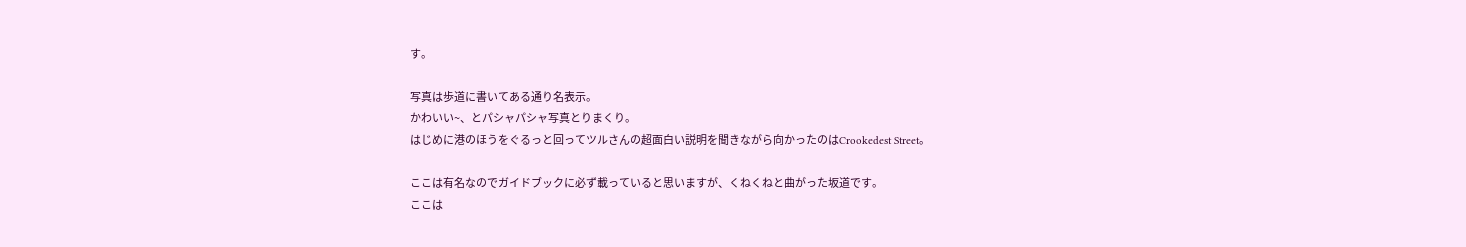す。

写真は歩道に書いてある通り名表示。
かわいい~、とパシャパシャ写真とりまくり。
はじめに港のほうをぐるっと回ってツルさんの超面白い説明を聞きながら向かったのはCrookedest Street。

ここは有名なのでガイドブックに必ず載っていると思いますが、くねくねと曲がった坂道です。
ここは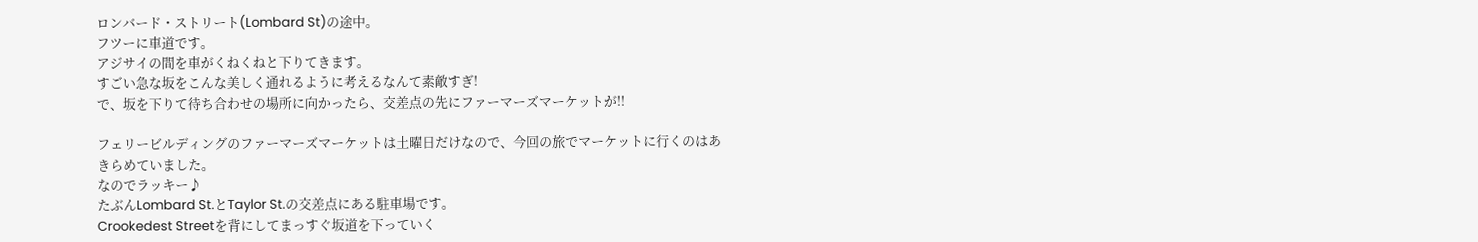ロンバード・ストリート(Lombard St)の途中。
フツーに車道です。
アジサイの間を車がくねくねと下りてきます。
すごい急な坂をこんな美しく通れるように考えるなんて素敵すぎ!
で、坂を下りて待ち合わせの場所に向かったら、交差点の先にファーマーズマーケットが!!

フェリービルディングのファーマーズマーケットは土曜日だけなので、今回の旅でマーケットに行くのはあきらめていました。
なのでラッキー♪
たぶんLombard St.とTaylor St.の交差点にある駐車場です。
Crookedest Streetを背にしてまっすぐ坂道を下っていく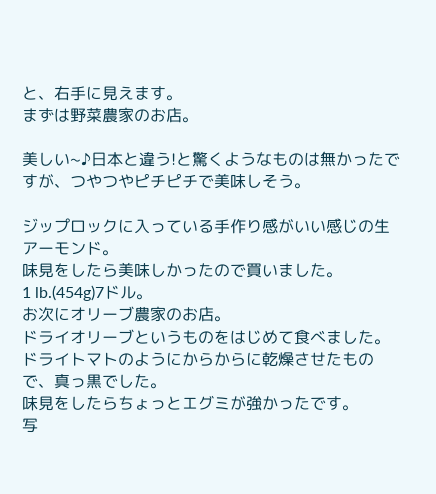と、右手に見えます。
まずは野菜農家のお店。

美しい~♪日本と違う!と驚くようなものは無かったですが、つやつやピチピチで美味しそう。

ジップロックに入っている手作り感がいい感じの生アーモンド。
味見をしたら美味しかったので買いました。
1 lb.(454g)7ドル。
お次にオリーブ農家のお店。
ドライオリーブというものをはじめて食べました。
ドライトマトのようにからからに乾燥させたもので、真っ黒でした。
味見をしたらちょっとエグミが強かったです。
写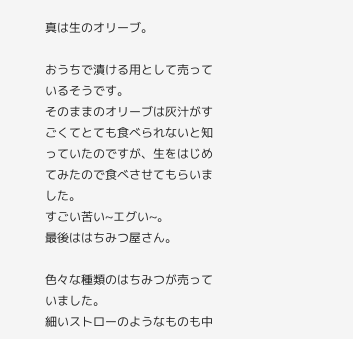真は生のオリーブ。

おうちで漬ける用として売っているそうです。
そのままのオリーブは灰汁がすごくてとても食べられないと知っていたのですが、生をはじめてみたので食べさせてもらいました。
すごい苦い~エグい~。
最後ははちみつ屋さん。

色々な種類のはちみつが売っていました。
細いストローのようなものも中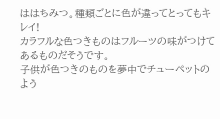ははちみつ。種類ごとに色が違ってとってもキレイ!
カラフルな色つきものはフルーツの味がつけてあるものだそうです。
子供が色つきのものを夢中でチューペットのよう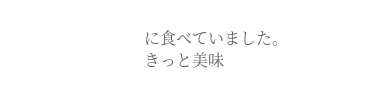に食べていました。
きっと美味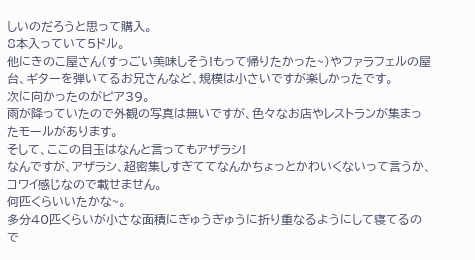しいのだろうと思って購入。
8本入っていて5ドル。
他にきのこ屋さん(すっごい美味しそう!もって帰りたかった~)やファラフェルの屋台、ギターを弾いてるお兄さんなど、規模は小さいですが楽しかったです。
次に向かったのがピア39。
雨が降っていたので外観の写真は無いですが、色々なお店やレストランが集まったモールがあります。
そして、ここの目玉はなんと言ってもアザラシ!
なんですが、アザラシ、超密集しすぎててなんかちょっとかわいくないって言うか、コワイ感じなので載せません。
何匹くらいいたかな~。
多分40匹くらいが小さな面積にぎゅうぎゅうに折り重なるようにして寝てるので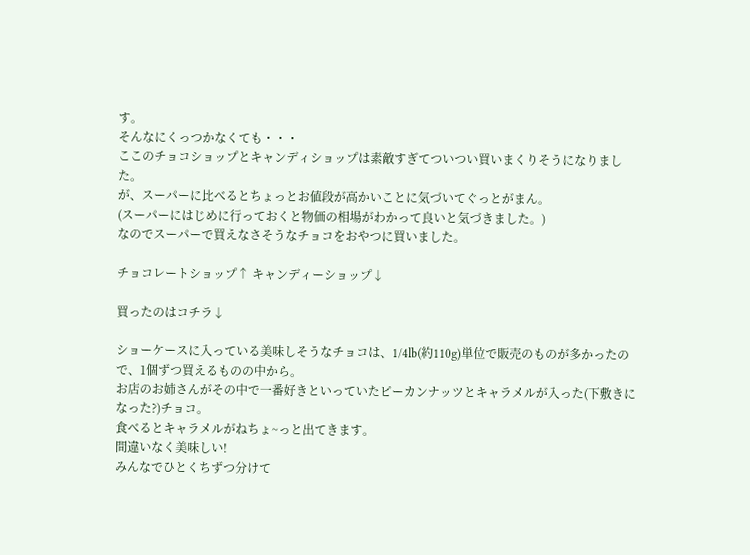す。
そんなにくっつかなくても・・・
ここのチョコショップとキャンディショップは素敵すぎてついつい買いまくりそうになりました。
が、スーパーに比べるとちょっとお値段が高かいことに気づいてぐっとがまん。
(スーパーにはじめに行っておくと物価の相場がわかって良いと気づきました。)
なのでスーパーで買えなさそうなチョコをおやつに買いました。

チョコレートショップ↑ キャンディーショップ↓

買ったのはコチラ↓

ショーケースに入っている美味しそうなチョコは、1/4lb(約110g)単位で販売のものが多かったので、1個ずつ買えるものの中から。
お店のお姉さんがその中で一番好きといっていたピーカンナッツとキャラメルが入った(下敷きになった?)チョコ。
食べるとキャラメルがねちょ~っと出てきます。
間違いなく美味しい!
みんなでひとくちずつ分けて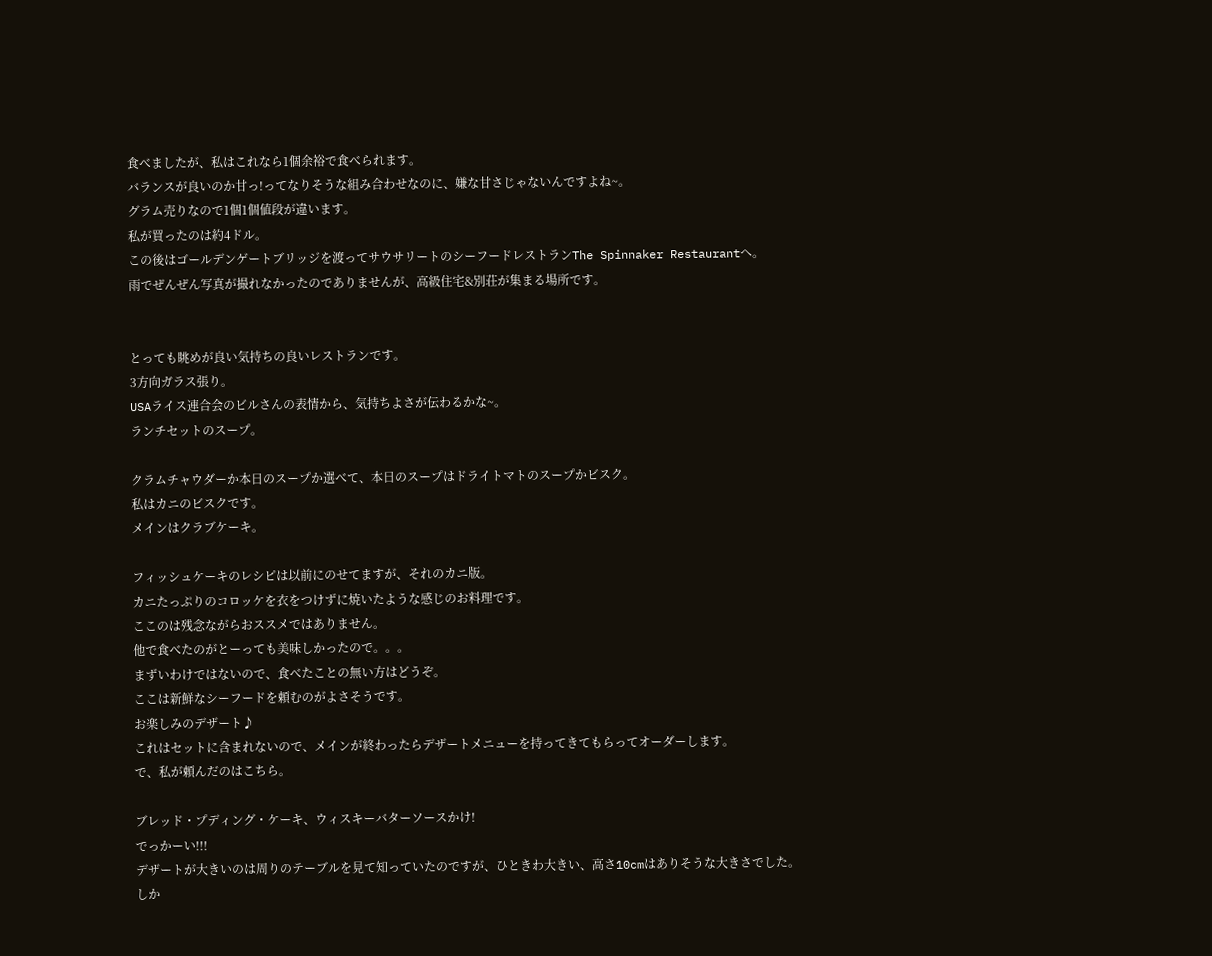食べましたが、私はこれなら1個余裕で食べられます。
バランスが良いのか甘っ!ってなりそうな組み合わせなのに、嫌な甘さじゃないんですよね~。
グラム売りなので1個1個値段が違います。
私が買ったのは約4ドル。
この後はゴールデンゲートブリッジを渡ってサウサリートのシーフードレストランThe Spinnaker Restaurantへ。
雨でぜんぜん写真が撮れなかったのでありませんが、高級住宅&別荘が集まる場所です。


とっても眺めが良い気持ちの良いレストランです。
3方向ガラス張り。
USAライス連合会のビルさんの表情から、気持ちよさが伝わるかな~。
ランチセットのスープ。

クラムチャウダーか本日のスープか選べて、本日のスープはドライトマトのスープかビスク。
私はカニのビスクです。
メインはクラブケーキ。

フィッシュケーキのレシピは以前にのせてますが、それのカニ版。
カニたっぷりのコロッケを衣をつけずに焼いたような感じのお料理です。
ここのは残念ながらおススメではありません。
他で食べたのがとーっても美味しかったので。。。
まずいわけではないので、食べたことの無い方はどうぞ。
ここは新鮮なシーフードを頼むのがよさそうです。
お楽しみのデザート♪
これはセットに含まれないので、メインが終わったらデザートメニューを持ってきてもらってオーダーします。
で、私が頼んだのはこちら。

ブレッド・プディング・ケーキ、ウィスキーバターソースかけ!
でっかーい!!!
デザートが大きいのは周りのテーブルを見て知っていたのですが、ひときわ大きい、高さ10cmはありそうな大きさでした。
しか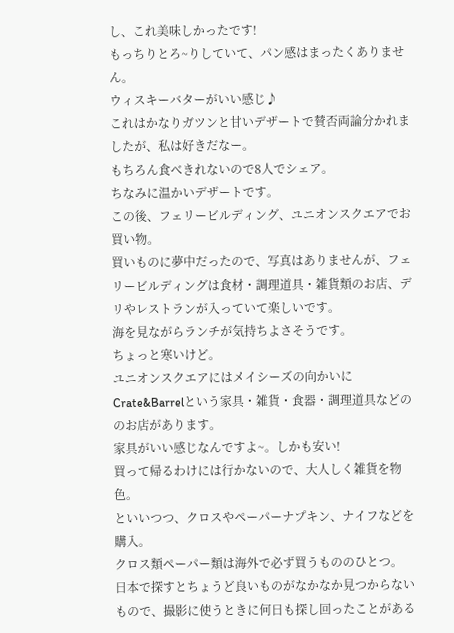し、これ美味しかったです!
もっちりとろ~りしていて、パン感はまったくありません。
ウィスキーバターがいい感じ♪
これはかなりガツンと甘いデザートで賛否両論分かれましたが、私は好きだなー。
もちろん食べきれないので8人でシェア。
ちなみに温かいデザートです。
この後、フェリービルディング、ユニオンスクエアでお買い物。
買いものに夢中だったので、写真はありませんが、フェリービルディングは食材・調理道具・雑貨類のお店、デリやレストランが入っていて楽しいです。
海を見ながらランチが気持ちよさそうです。
ちょっと寒いけど。
ユニオンスクエアにはメイシーズの向かいにCrate&Barrelという家具・雑貨・食器・調理道具などののお店があります。
家具がいい感じなんですよ~。しかも安い!
買って帰るわけには行かないので、大人しく雑貨を物色。
といいつつ、クロスやペーパーナプキン、ナイフなどを購入。
クロス類ペーパー類は海外で必ず買うもののひとつ。
日本で探すとちょうど良いものがなかなか見つからないもので、撮影に使うときに何日も探し回ったことがある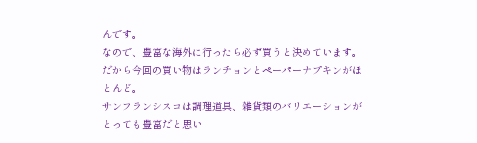んです。
なので、豊富な海外に行ったら必ず買うと決めています。
だから今回の買い物はランチョンとペーパーナプキンがほとんど。
サンフランシスコは調理道具、雑貨類のバリエーションがとっても豊富だと思い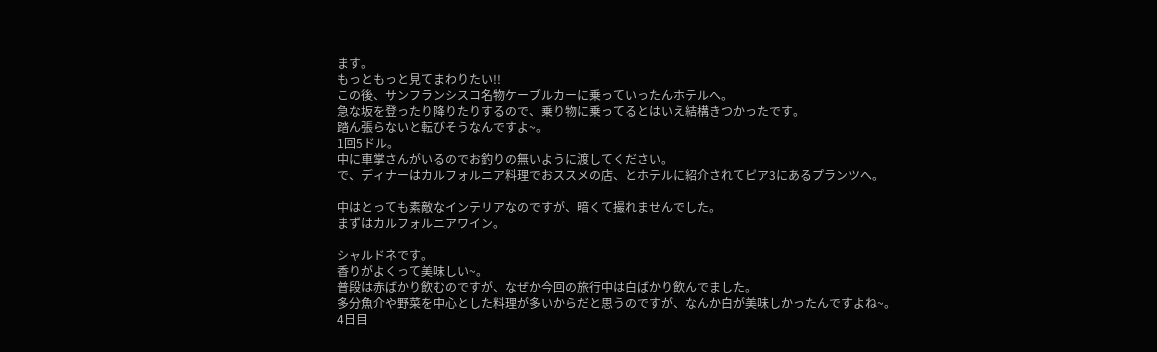ます。
もっともっと見てまわりたい!!
この後、サンフランシスコ名物ケーブルカーに乗っていったんホテルへ。
急な坂を登ったり降りたりするので、乗り物に乗ってるとはいえ結構きつかったです。
踏ん張らないと転びそうなんですよ~。
1回5ドル。
中に車掌さんがいるのでお釣りの無いように渡してください。
で、ディナーはカルフォルニア料理でおススメの店、とホテルに紹介されてピア3にあるプランツへ。

中はとっても素敵なインテリアなのですが、暗くて撮れませんでした。
まずはカルフォルニアワイン。

シャルドネです。
香りがよくって美味しい~。
普段は赤ばかり飲むのですが、なぜか今回の旅行中は白ばかり飲んでました。
多分魚介や野菜を中心とした料理が多いからだと思うのですが、なんか白が美味しかったんですよね~。
4日目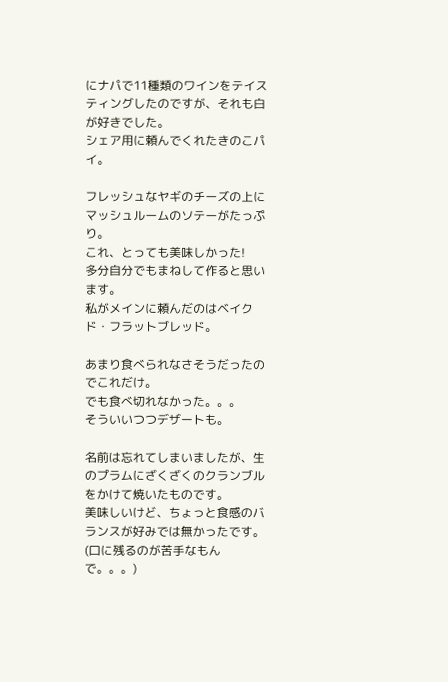にナパで11種類のワインをテイスティングしたのですが、それも白が好きでした。
シェア用に頼んでくれたきのこパイ。

フレッシュなヤギのチーズの上にマッシュルームのソテーがたっぷり。
これ、とっても美味しかった!
多分自分でもまねして作ると思います。
私がメインに頼んだのはベイクド・フラットブレッド。

あまり食べられなさそうだったのでこれだけ。
でも食べ切れなかった。。。
そういいつつデザートも。

名前は忘れてしまいましたが、生のプラムにざくざくのクランブルをかけて焼いたものです。
美味しいけど、ちょっと食感のバランスが好みでは無かったです。
(口に残るのが苦手なもんで。。。)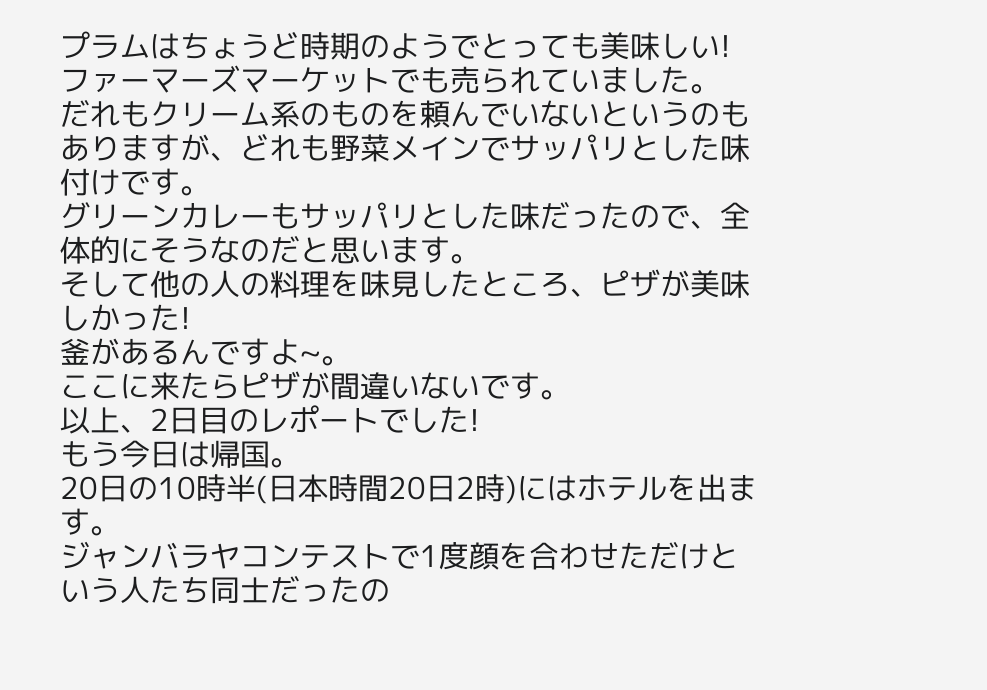プラムはちょうど時期のようでとっても美味しい!ファーマーズマーケットでも売られていました。
だれもクリーム系のものを頼んでいないというのもありますが、どれも野菜メインでサッパリとした味付けです。
グリーンカレーもサッパリとした味だったので、全体的にそうなのだと思います。
そして他の人の料理を味見したところ、ピザが美味しかった!
釜があるんですよ~。
ここに来たらピザが間違いないです。
以上、2日目のレポートでした!
もう今日は帰国。
20日の10時半(日本時間20日2時)にはホテルを出ます。
ジャンバラヤコンテストで1度顔を合わせただけという人たち同士だったの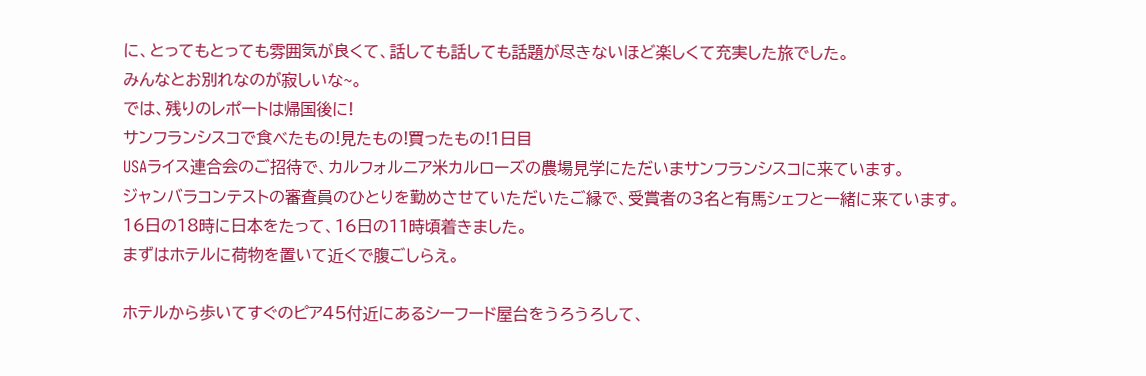に、とってもとっても雰囲気が良くて、話しても話しても話題が尽きないほど楽しくて充実した旅でした。
みんなとお別れなのが寂しいな~。
では、残りのレポートは帰国後に!
サンフランシスコで食べたもの!見たもの!買ったもの!1日目
USAライス連合会のご招待で、カルフォルニア米カルローズの農場見学にただいまサンフランシスコに来ています。
ジャンバラコンテストの審査員のひとりを勤めさせていただいたご縁で、受賞者の3名と有馬シェフと一緒に来ています。
16日の18時に日本をたって、16日の11時頃着きました。
まずはホテルに荷物を置いて近くで腹ごしらえ。

ホテルから歩いてすぐのピア45付近にあるシーフード屋台をうろうろして、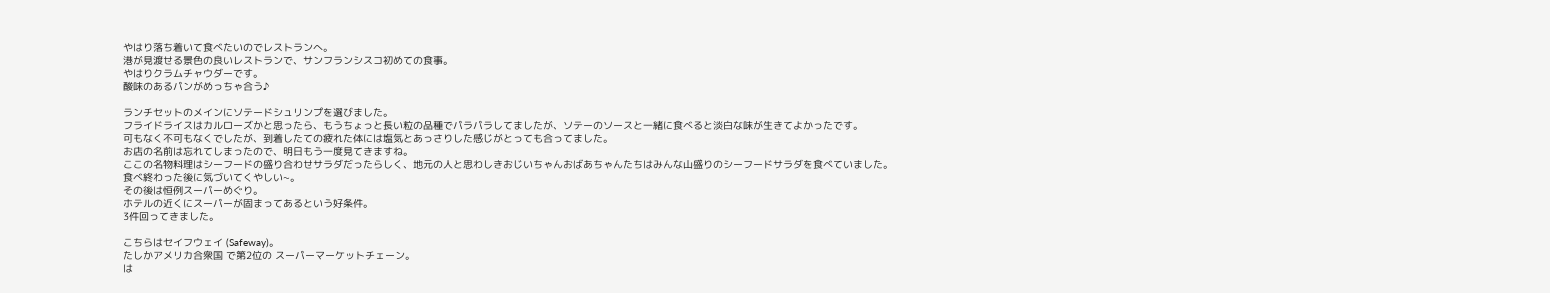やはり落ち着いて食べたいのでレストランへ。
港が見渡せる景色の良いレストランで、サンフランシスコ初めての食事。
やはりクラムチャウダーです。
酸味のあるパンがめっちゃ合う♪

ランチセットのメインにソテードシュリンプを選びました。
フライドライスはカルローズかと思ったら、もうちょっと長い粒の品種でパラパラしてましたが、ソテーのソースと一緒に食べると淡白な味が生きてよかったです。
可もなく不可もなくでしたが、到着したての疲れた体には塩気とあっさりした感じがとっても合ってました。
お店の名前は忘れてしまったので、明日もう一度見てきますね。
ここの名物料理はシーフードの盛り合わせサラダだったらしく、地元の人と思わしきおじいちゃんおばあちゃんたちはみんな山盛りのシーフードサラダを食べていました。
食べ終わった後に気づいてくやしい~。
その後は恒例スーパーめぐり。
ホテルの近くにスーパーが固まってあるという好条件。
3件回ってきました。

こちらはセイフウェイ (Safeway)。
たしかアメリカ合衆国 で第2位の スーパーマーケットチェーン。
は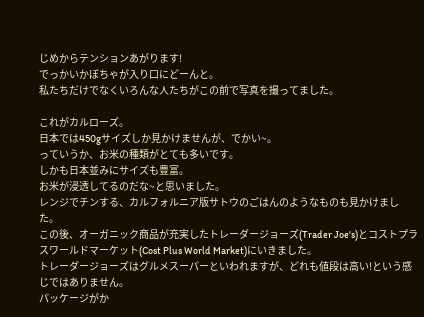じめからテンションあがります!
でっかいかぼちゃが入り口にどーんと。
私たちだけでなくいろんな人たちがこの前で写真を撮ってました。

これがカルローズ。
日本では450gサイズしか見かけませんが、でかい~。
っていうか、お米の種類がとても多いです。
しかも日本並みにサイズも豊富。
お米が浸透してるのだな~と思いました。
レンジでチンする、カルフォルニア版サトウのごはんのようなものも見かけました。
この後、オーガニック商品が充実したトレーダージョーズ(Trader Joe's)とコストプラスワールドマーケット(Cost Plus World Market)にいきました。
トレーダージョーズはグルメスーパーといわれますが、どれも値段は高い!という感じではありません。
パッケージがか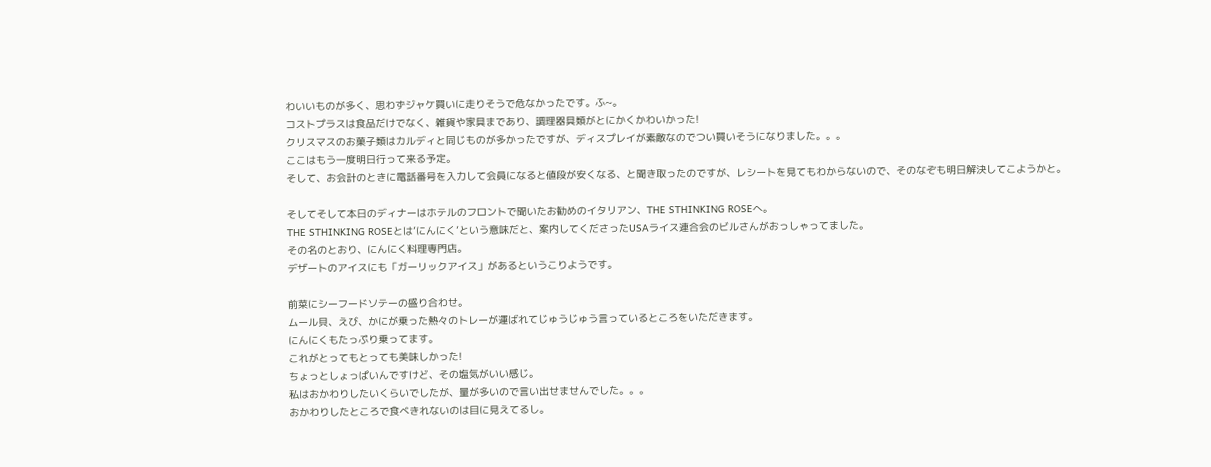わいいものが多く、思わずジャケ買いに走りそうで危なかったです。ふ~。
コストプラスは食品だけでなく、雑貨や家具まであり、調理器具類がとにかくかわいかった!
クリスマスのお菓子類はカルディと同じものが多かったですが、ディスプレイが素敵なのでつい買いそうになりました。。。
ここはもう一度明日行って来る予定。
そして、お会計のときに電話番号を入力して会員になると値段が安くなる、と聞き取ったのですが、レシートを見てもわからないので、そのなぞも明日解決してこようかと。

そしてそして本日のディナーはホテルのフロントで聞いたお勧めのイタリアン、THE STHINKING ROSEへ。
THE STHINKING ROSEとは’にんにく’という意味だと、案内してくださったUSAライス連合会のビルさんがおっしゃってました。
その名のとおり、にんにく料理専門店。
デザートのアイスにも「ガーリックアイス」があるというこりようです。

前菜にシーフードソテーの盛り合わせ。
ムール貝、えび、かにが乗った熱々のトレーが運ばれてじゅうじゅう言っているところをいただきます。
にんにくもたっぷり乗ってます。
これがとってもとっても美味しかった!
ちょっとしょっぱいんですけど、その塩気がいい感じ。
私はおかわりしたいくらいでしたが、量が多いので言い出せませんでした。。。
おかわりしたところで食べきれないのは目に見えてるし。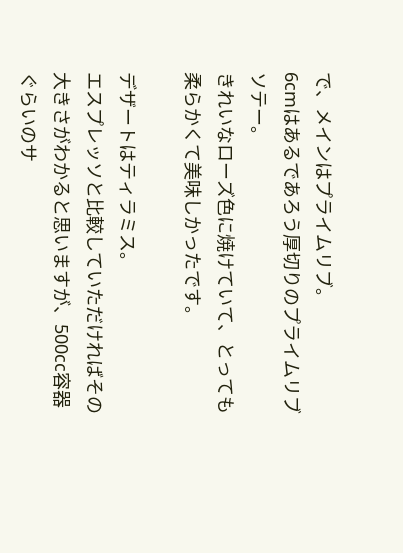で、メインはプライムリブ。
6cmはあるであろう厚切りのプライムリブソテー。
きれいなローズ色に焼けていて、とっても柔らかくて美味しかったです。

デザートはティラミス。
エスプレッソと比較していただければその大きさがわかると思いますが、500cc容器ぐらいのサ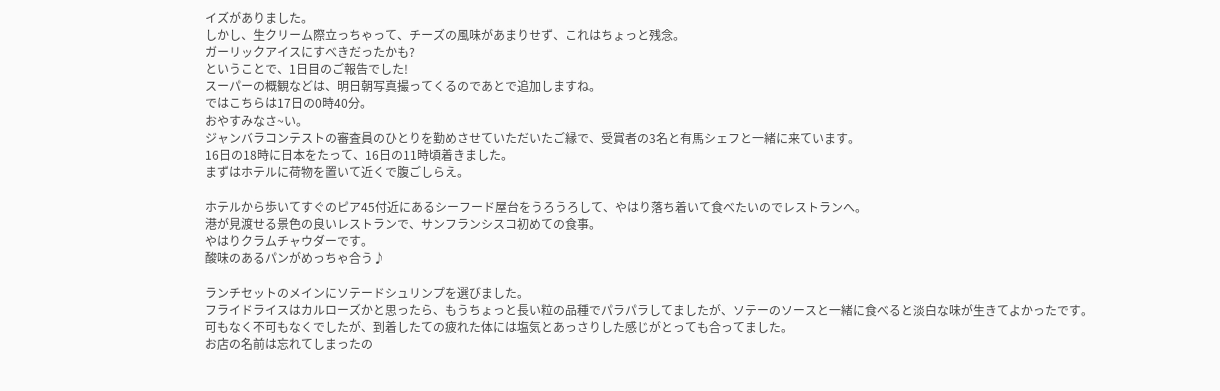イズがありました。
しかし、生クリーム際立っちゃって、チーズの風味があまりせず、これはちょっと残念。
ガーリックアイスにすべきだったかも?
ということで、1日目のご報告でした!
スーパーの概観などは、明日朝写真撮ってくるのであとで追加しますね。
ではこちらは17日の0時40分。
おやすみなさ~い。
ジャンバラコンテストの審査員のひとりを勤めさせていただいたご縁で、受賞者の3名と有馬シェフと一緒に来ています。
16日の18時に日本をたって、16日の11時頃着きました。
まずはホテルに荷物を置いて近くで腹ごしらえ。

ホテルから歩いてすぐのピア45付近にあるシーフード屋台をうろうろして、やはり落ち着いて食べたいのでレストランへ。
港が見渡せる景色の良いレストランで、サンフランシスコ初めての食事。
やはりクラムチャウダーです。
酸味のあるパンがめっちゃ合う♪

ランチセットのメインにソテードシュリンプを選びました。
フライドライスはカルローズかと思ったら、もうちょっと長い粒の品種でパラパラしてましたが、ソテーのソースと一緒に食べると淡白な味が生きてよかったです。
可もなく不可もなくでしたが、到着したての疲れた体には塩気とあっさりした感じがとっても合ってました。
お店の名前は忘れてしまったの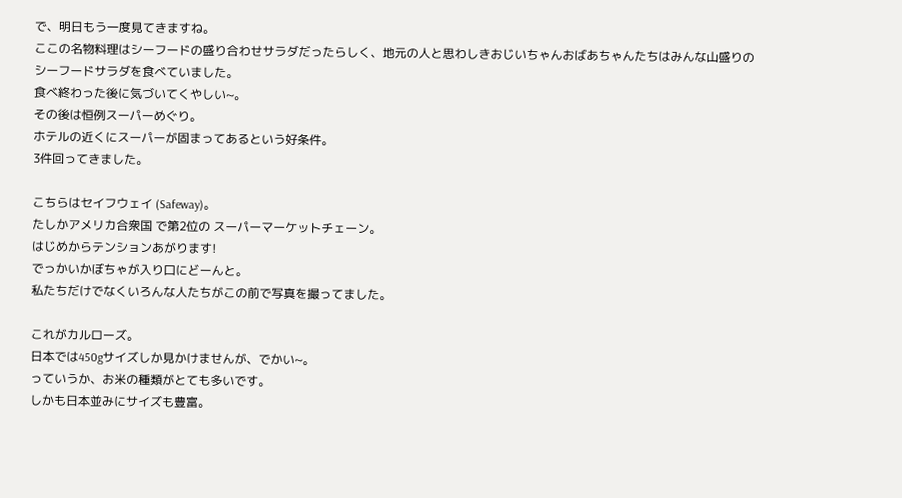で、明日もう一度見てきますね。
ここの名物料理はシーフードの盛り合わせサラダだったらしく、地元の人と思わしきおじいちゃんおばあちゃんたちはみんな山盛りのシーフードサラダを食べていました。
食べ終わった後に気づいてくやしい~。
その後は恒例スーパーめぐり。
ホテルの近くにスーパーが固まってあるという好条件。
3件回ってきました。

こちらはセイフウェイ (Safeway)。
たしかアメリカ合衆国 で第2位の スーパーマーケットチェーン。
はじめからテンションあがります!
でっかいかぼちゃが入り口にどーんと。
私たちだけでなくいろんな人たちがこの前で写真を撮ってました。

これがカルローズ。
日本では450gサイズしか見かけませんが、でかい~。
っていうか、お米の種類がとても多いです。
しかも日本並みにサイズも豊富。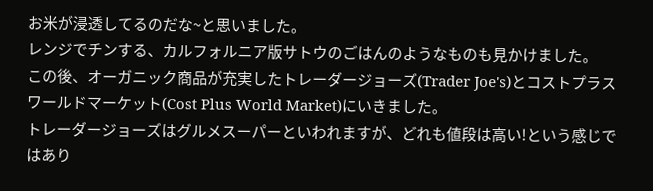お米が浸透してるのだな~と思いました。
レンジでチンする、カルフォルニア版サトウのごはんのようなものも見かけました。
この後、オーガニック商品が充実したトレーダージョーズ(Trader Joe's)とコストプラスワールドマーケット(Cost Plus World Market)にいきました。
トレーダージョーズはグルメスーパーといわれますが、どれも値段は高い!という感じではあり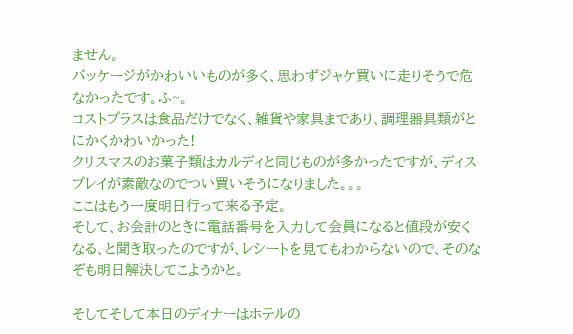ません。
パッケージがかわいいものが多く、思わずジャケ買いに走りそうで危なかったです。ふ~。
コストプラスは食品だけでなく、雑貨や家具まであり、調理器具類がとにかくかわいかった!
クリスマスのお菓子類はカルディと同じものが多かったですが、ディスプレイが素敵なのでつい買いそうになりました。。。
ここはもう一度明日行って来る予定。
そして、お会計のときに電話番号を入力して会員になると値段が安くなる、と聞き取ったのですが、レシートを見てもわからないので、そのなぞも明日解決してこようかと。

そしてそして本日のディナーはホテルの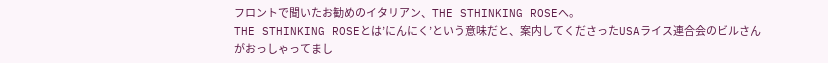フロントで聞いたお勧めのイタリアン、THE STHINKING ROSEへ。
THE STHINKING ROSEとは’にんにく’という意味だと、案内してくださったUSAライス連合会のビルさんがおっしゃってまし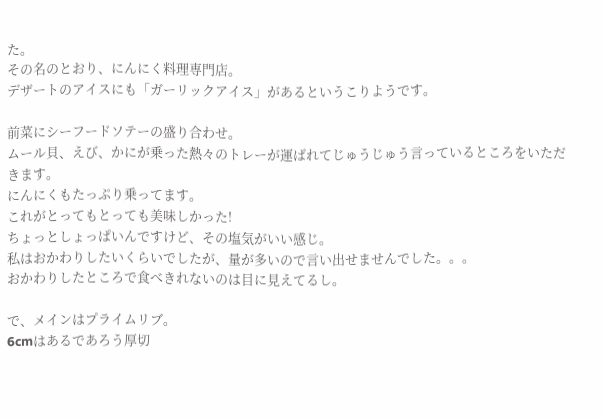た。
その名のとおり、にんにく料理専門店。
デザートのアイスにも「ガーリックアイス」があるというこりようです。

前菜にシーフードソテーの盛り合わせ。
ムール貝、えび、かにが乗った熱々のトレーが運ばれてじゅうじゅう言っているところをいただきます。
にんにくもたっぷり乗ってます。
これがとってもとっても美味しかった!
ちょっとしょっぱいんですけど、その塩気がいい感じ。
私はおかわりしたいくらいでしたが、量が多いので言い出せませんでした。。。
おかわりしたところで食べきれないのは目に見えてるし。

で、メインはプライムリブ。
6cmはあるであろう厚切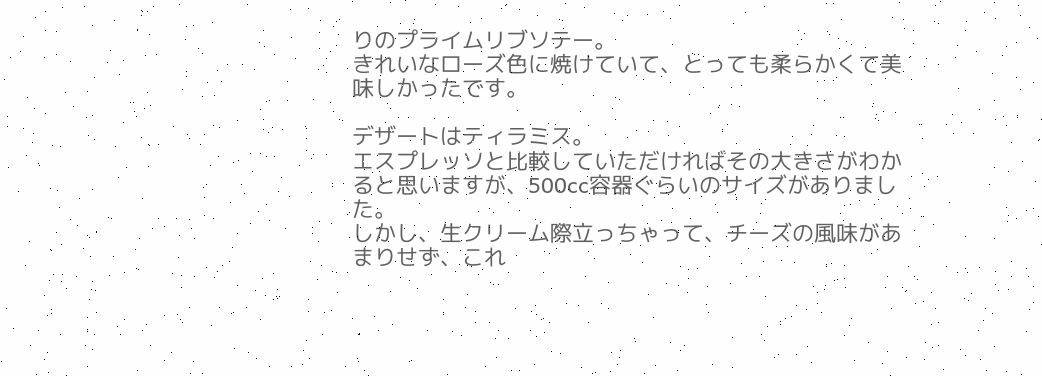りのプライムリブソテー。
きれいなローズ色に焼けていて、とっても柔らかくて美味しかったです。

デザートはティラミス。
エスプレッソと比較していただければその大きさがわかると思いますが、500cc容器ぐらいのサイズがありました。
しかし、生クリーム際立っちゃって、チーズの風味があまりせず、これ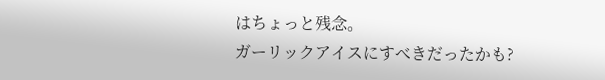はちょっと残念。
ガーリックアイスにすべきだったかも?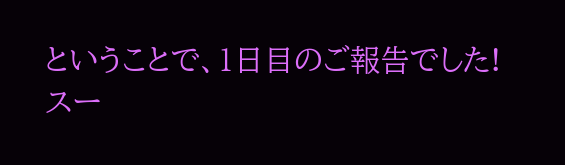ということで、1日目のご報告でした!
スー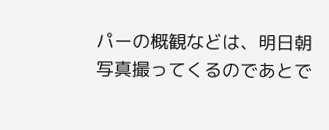パーの概観などは、明日朝写真撮ってくるのであとで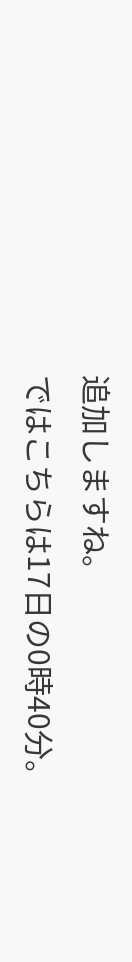追加しますね。
ではこちらは17日の0時40分。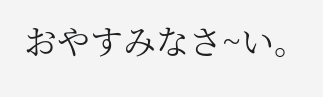おやすみなさ~い。